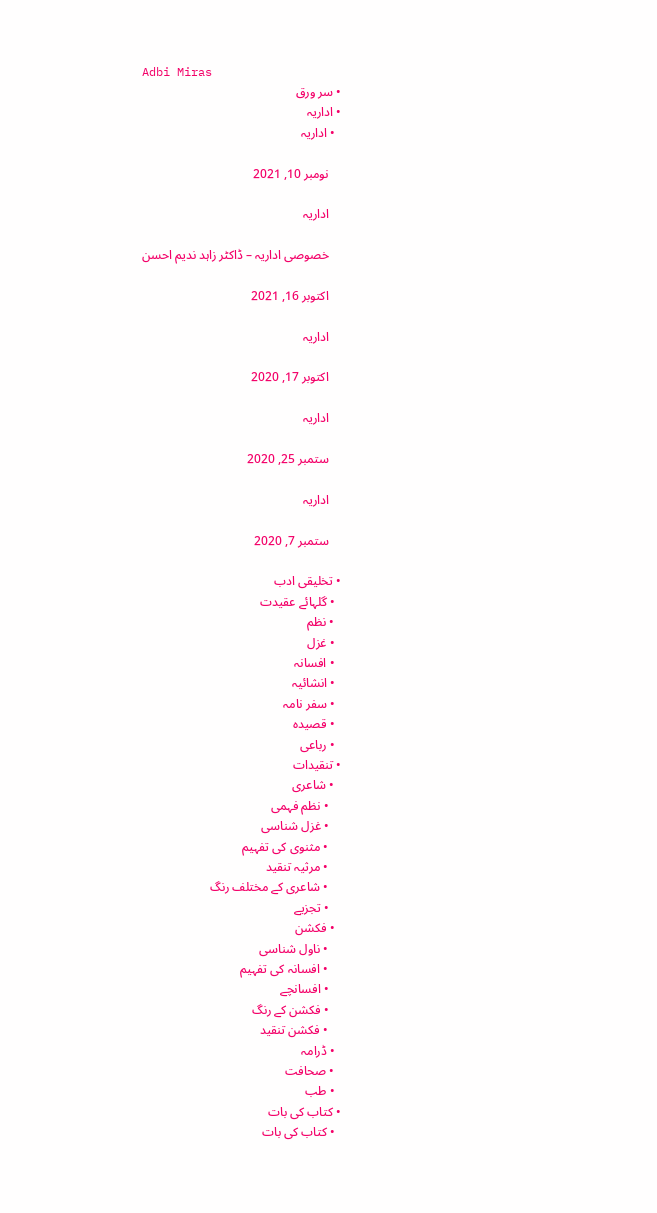Adbi Miras
  • سر ورق
  • اداریہ
    • اداریہ

      نومبر 10, 2021

      اداریہ

      خصوصی اداریہ – ڈاکٹر زاہد ندیم احسن

      اکتوبر 16, 2021

      اداریہ

      اکتوبر 17, 2020

      اداریہ

      ستمبر 25, 2020

      اداریہ

      ستمبر 7, 2020

  • تخلیقی ادب
    • گلہائے عقیدت
    • نظم
    • غزل
    • افسانہ
    • انشائیہ
    • سفر نامہ
    • قصیدہ
    • رباعی
  • تنقیدات
    • شاعری
      • نظم فہمی
      • غزل شناسی
      • مثنوی کی تفہیم
      • مرثیہ تنقید
      • شاعری کے مختلف رنگ
      • تجزیے
    • فکشن
      • ناول شناسی
      • افسانہ کی تفہیم
      • افسانچے
      • فکشن کے رنگ
      • فکشن تنقید
    • ڈرامہ
    • صحافت
    • طب
  • کتاب کی بات
    • کتاب کی بات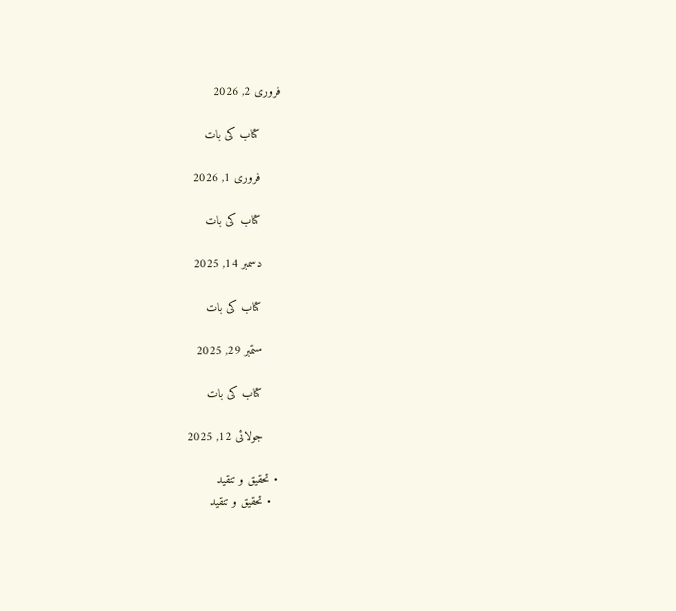فروری 2, 2026

      کتاب کی بات

      فروری 1, 2026

      کتاب کی بات

      دسمبر 14, 2025

      کتاب کی بات

      ستمبر 29, 2025

      کتاب کی بات

      جولائی 12, 2025

  • تحقیق و تنقید
    • تحقیق و تنقید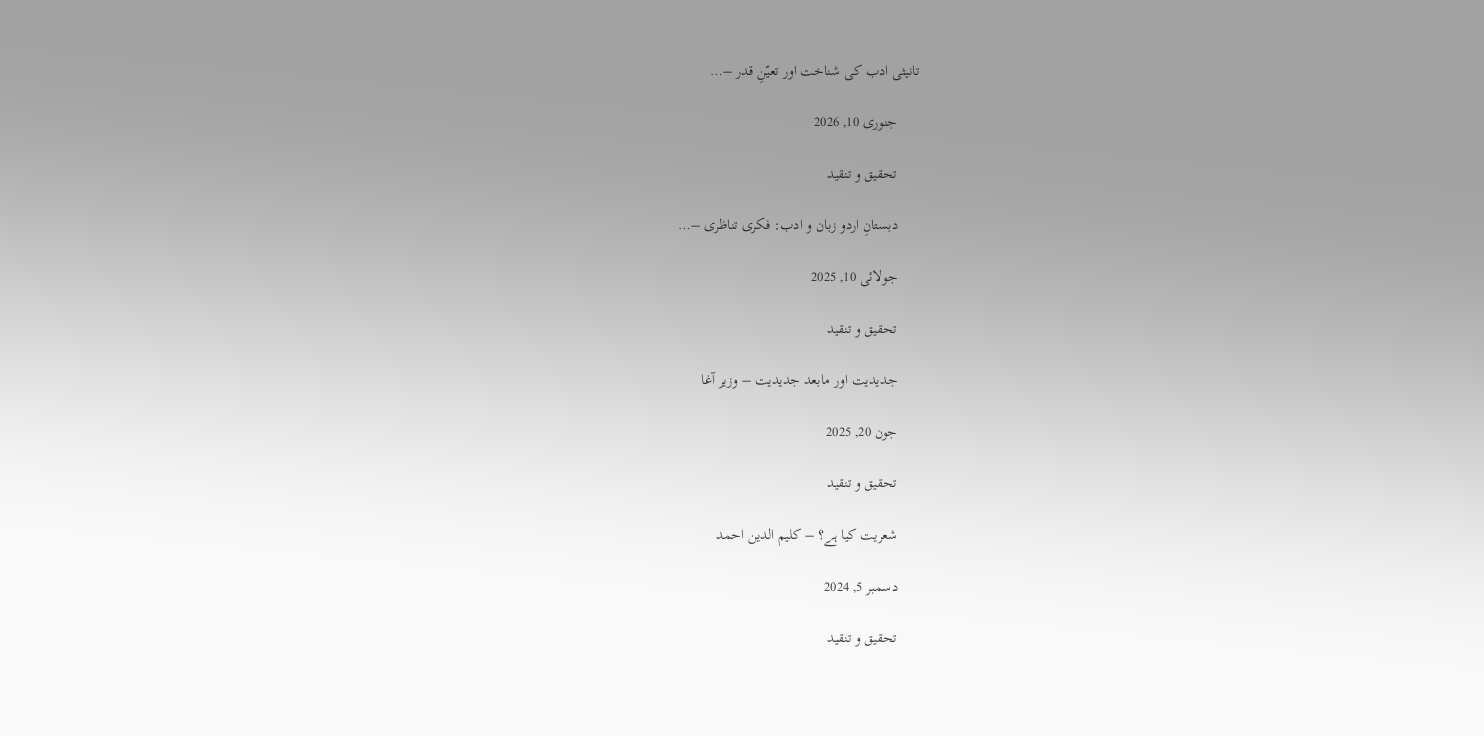تانیثی ادب کی شناخت اور تعیّنِ قدر –…

      جنوری 10, 2026

      تحقیق و تنقید

      دبستانِ اردو زبان و ادب: فکری تناظری –…

      جولائی 10, 2025

      تحقیق و تنقید

      جدیدیت اور مابعد جدیدیت – وزیر آغا

      جون 20, 2025

      تحقیق و تنقید

      شعریت کیا ہے؟ – کلیم الدین احمد

      دسمبر 5, 2024

      تحقیق و تنقید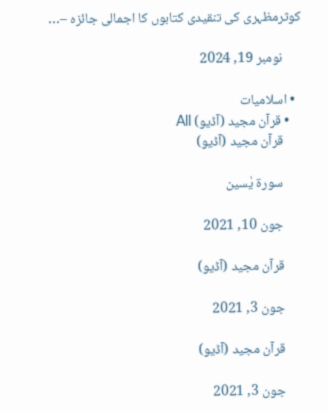کوثرمظہری کی تنقیدی کتابوں کا اجمالی جائزہ –…

      نومبر 19, 2024

  • اسلامیات
    • قرآن مجید (آڈیو) All
      قرآن مجید (آڈیو)

      سورۃ یٰسین

      جون 10, 2021

      قرآن مجید (آڈیو)

      جون 3, 2021

      قرآن مجید (آڈیو)

      جون 3, 2021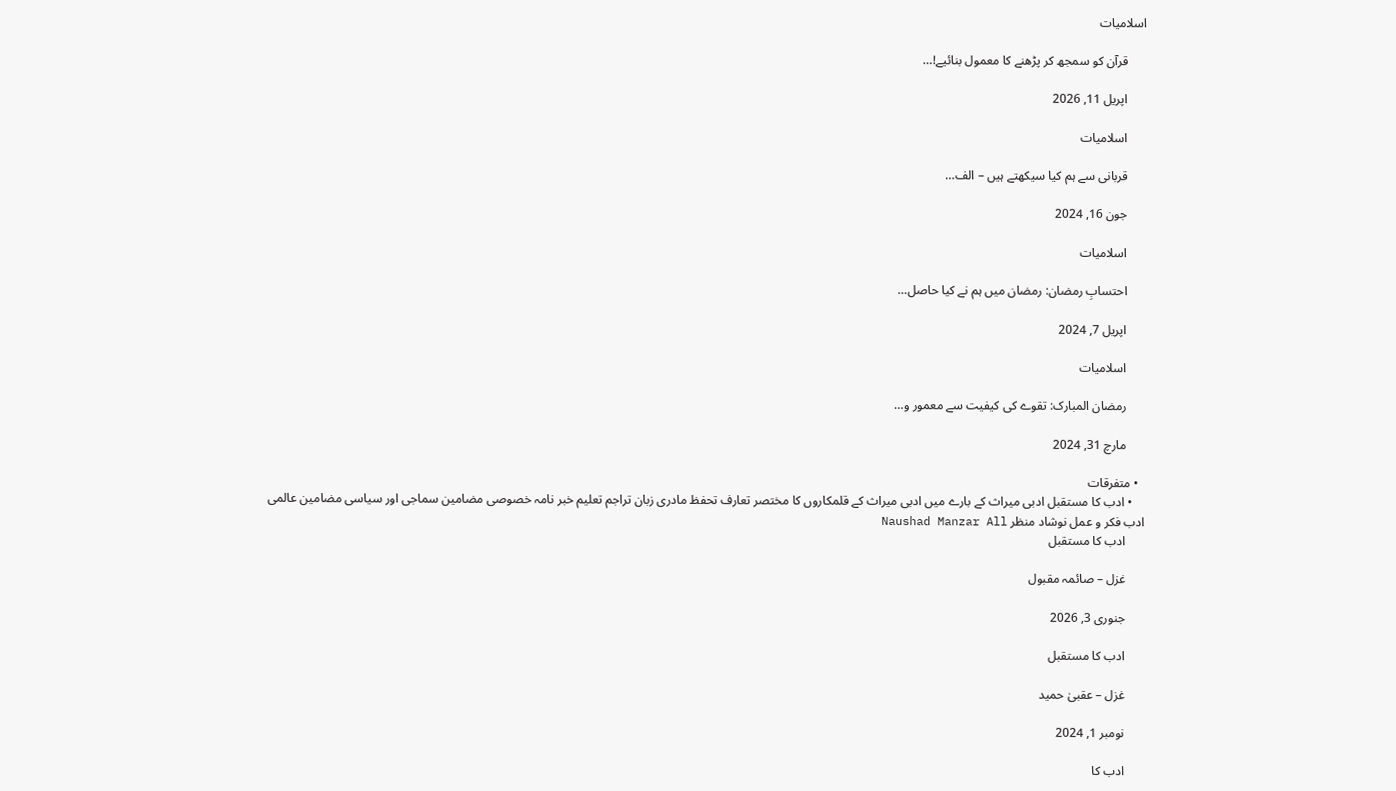اسلامیات

      قرآن کو سمجھ کر پڑھنے کا معمول بنائیے!…

      اپریل 11, 2026

      اسلامیات

      قربانی سے ہم کیا سیکھتے ہیں – الف…

      جون 16, 2024

      اسلامیات

      احتسابِ رمضان: رمضان میں ہم نے کیا حاصل…

      اپریل 7, 2024

      اسلامیات

      رمضان المبارک: تقوے کی کیفیت سے معمور و…

      مارچ 31, 2024

  • متفرقات
    • ادب کا مستقبل ادبی میراث کے بارے میں ادبی میراث کے قلمکاروں کا مختصر تعارف تحفظ مادری زبان تراجم تعلیم خبر نامہ خصوصی مضامین سماجی اور سیاسی مضامین عالمی ادب فکر و عمل نوشاد منظر Naushad Manzar All
      ادب کا مستقبل

      غزل – صائمہ مقبول

      جنوری 3, 2026

      ادب کا مستقبل

      غزل – عقبیٰ حمید

      نومبر 1, 2024

      ادب کا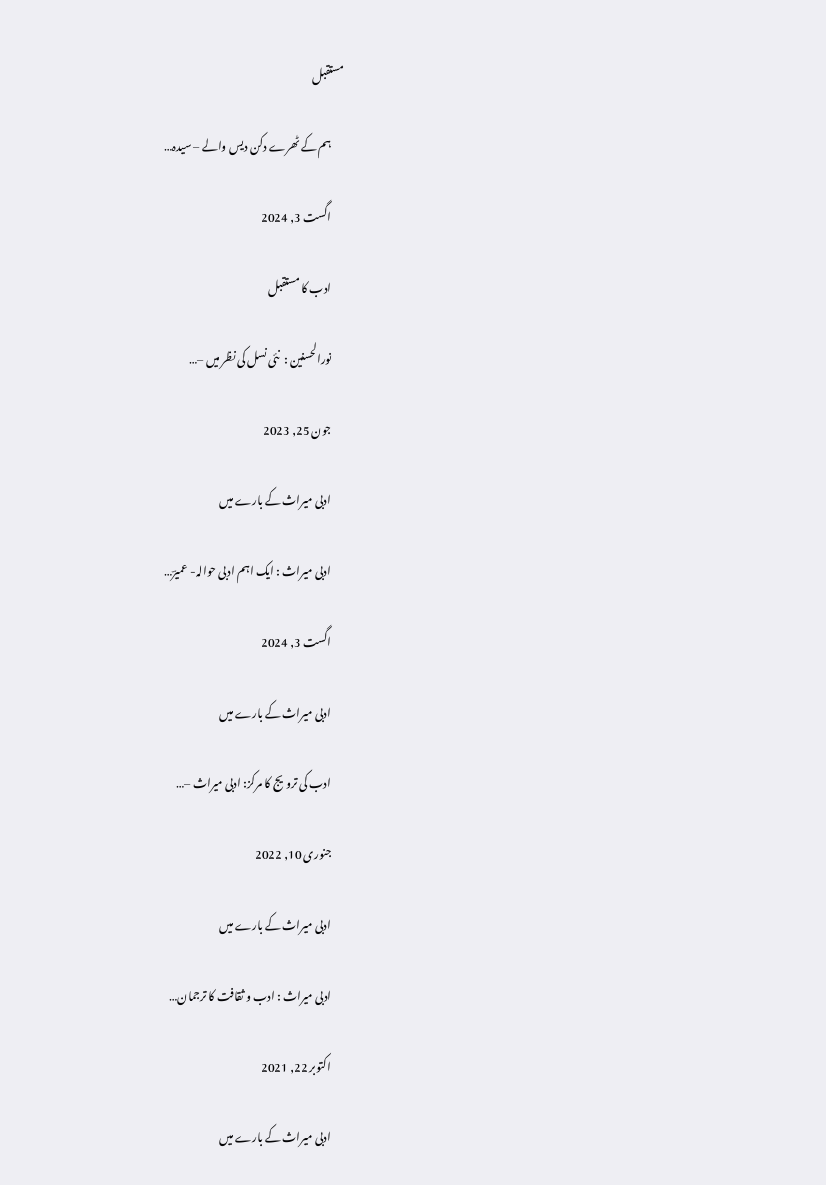مستقبل

      ہم کے ٹھرے دکن دیس والے – سیدہ…

      اگست 3, 2024

      ادب کا مستقبل

      نورالحسنین :  نئی نسل کی نظر میں –…

      جون 25, 2023

      ادبی میراث کے بارے میں

      ادبی میراث : ایک اہم ادبی حوالہ- عمیرؔ…

      اگست 3, 2024

      ادبی میراث کے بارے میں

      ادب کی ترویج کا مرکز: ادبی میراث –…

      جنوری 10, 2022

      ادبی میراث کے بارے میں

      ادبی میراث : ادب و ثقافت کا ترجمان…

      اکتوبر 22, 2021

      ادبی میراث کے بارے میں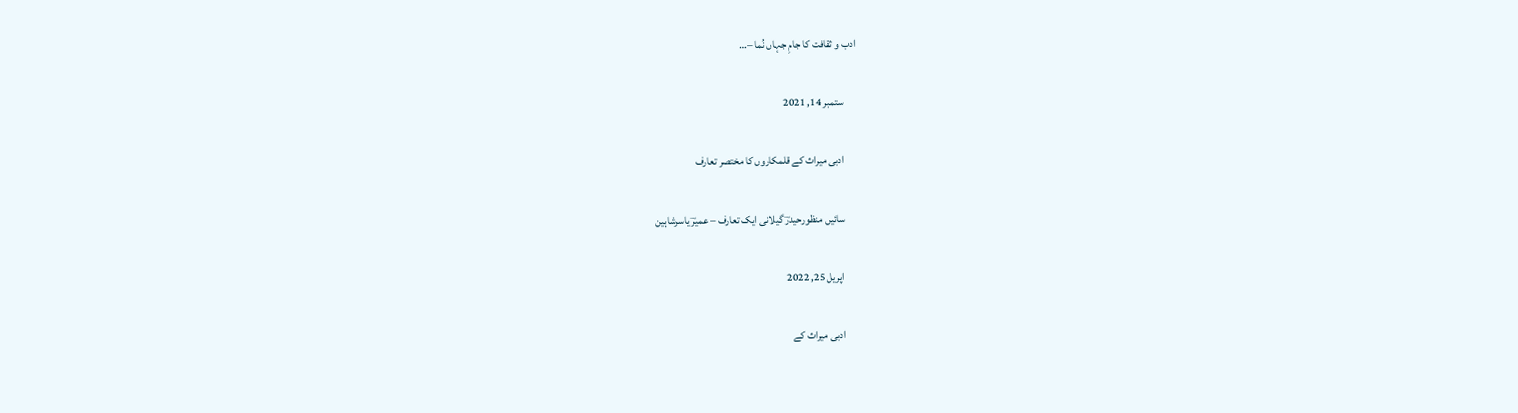ادب و ثقافت کا جامِ جہاں نُما –…

      ستمبر 14, 2021

      ادبی میراث کے قلمکاروں کا مختصر تعارف

      سائیں منظورحیدرؔ گیلانی ایک تعارف – عمیرؔ یاسرشاہین

      اپریل 25, 2022

      ادبی میراث کے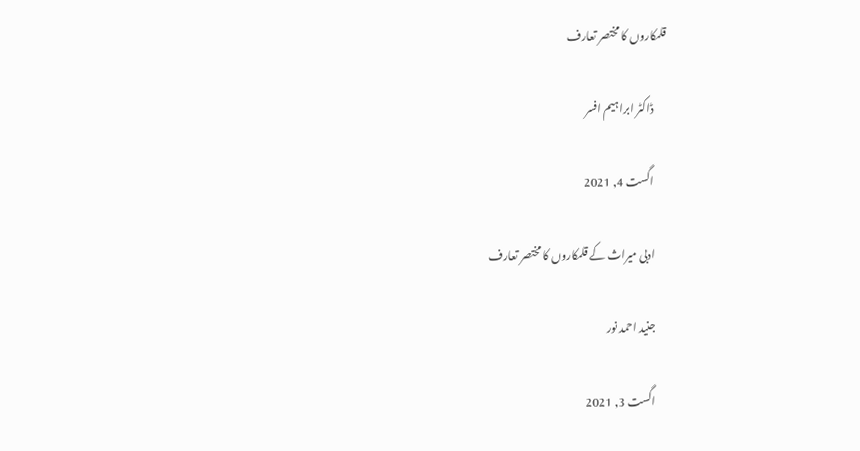قلمکاروں کا مختصر تعارف

      ڈاکٹر ابراہیم افسر

      اگست 4, 2021

      ادبی میراث کے قلمکاروں کا مختصر تعارف

      جنید احمد نور

      اگست 3, 2021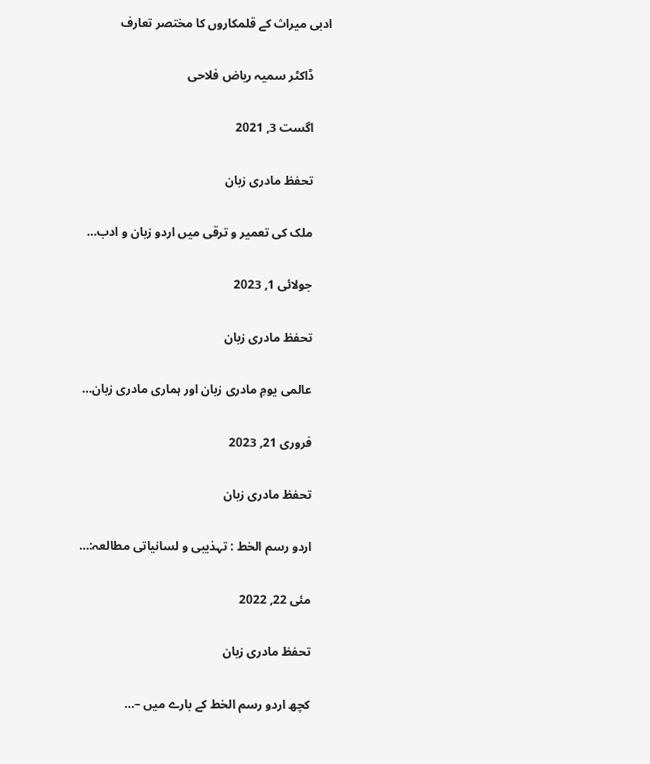ادبی میراث کے قلمکاروں کا مختصر تعارف

      ڈاکٹر سمیہ ریاض فلاحی

      اگست 3, 2021

      تحفظ مادری زبان

      ملک کی تعمیر و ترقی میں اردو زبان و ادب…

      جولائی 1, 2023

      تحفظ مادری زبان

      عالمی یومِ مادری زبان اور ہماری مادری زبان…

      فروری 21, 2023

      تحفظ مادری زبان

      اردو رسم الخط : تہذیبی و لسانیاتی مطالعہ:…

      مئی 22, 2022

      تحفظ مادری زبان

      کچھ اردو رسم الخط کے بارے میں –…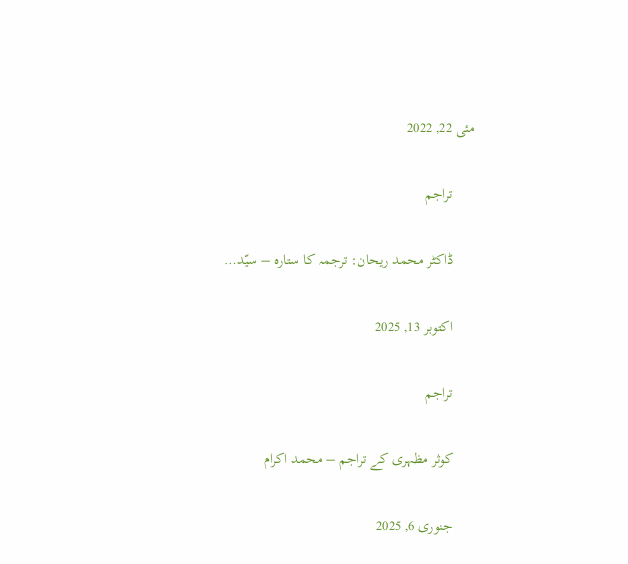مئی 22, 2022

      تراجم

      ڈاکٹر محمد ریحان: ترجمہ کا ستارہ – سیّد…

      اکتوبر 13, 2025

      تراجم

      کوثر مظہری کے تراجم – محمد اکرام

      جنوری 6, 2025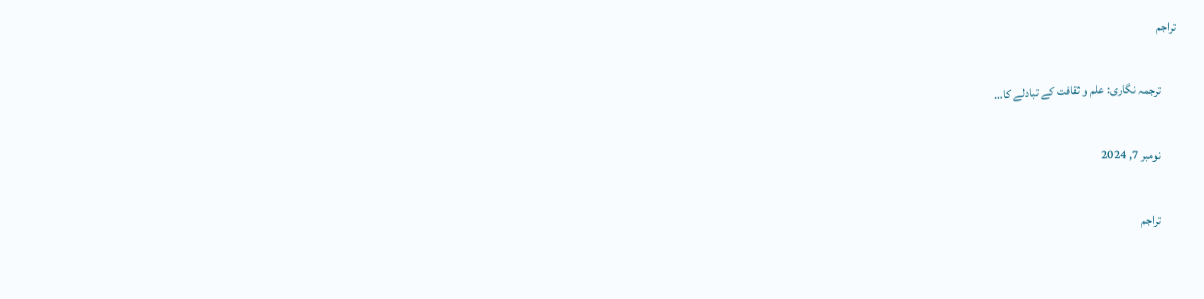تراجم

      ترجمہ نگاری: علم و ثقافت کے تبادلے کا…

      نومبر 7, 2024

      تراجم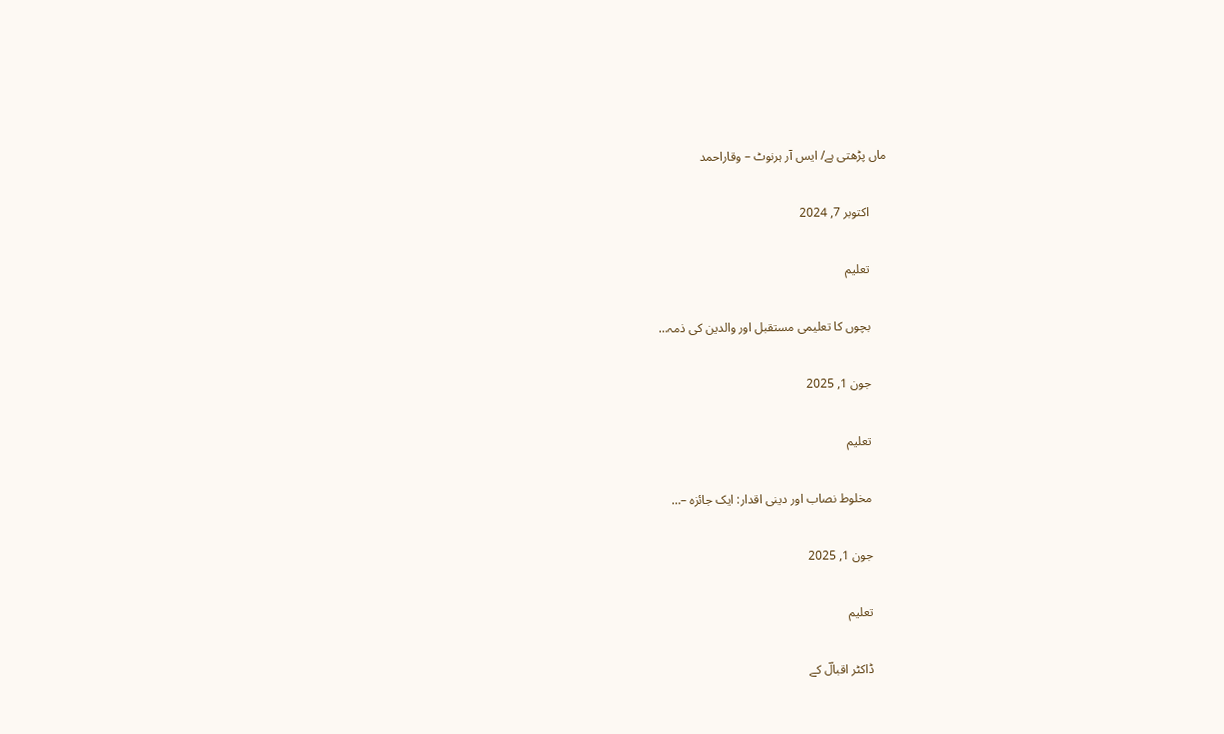ماں پڑھتی ہے/ ایس آر ہرنوٹ – وقاراحمد

      اکتوبر 7, 2024

      تعلیم

      بچوں کا تعلیمی مستقبل اور والدین کی ذمہ…

      جون 1, 2025

      تعلیم

      مخلوط نصاب اور دینی اقدار: ایک جائزہ –…

      جون 1, 2025

      تعلیم

      ڈاکٹر اقبالؔ کے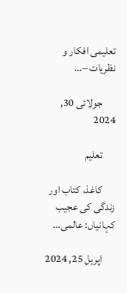تعلیمی افکار و نظریات –…

      جولائی 30, 2024

      تعلیم

      کاغذ، کتاب اور زندگی کی عجیب کہانیاں: عالمی…

      اپریل 25, 2024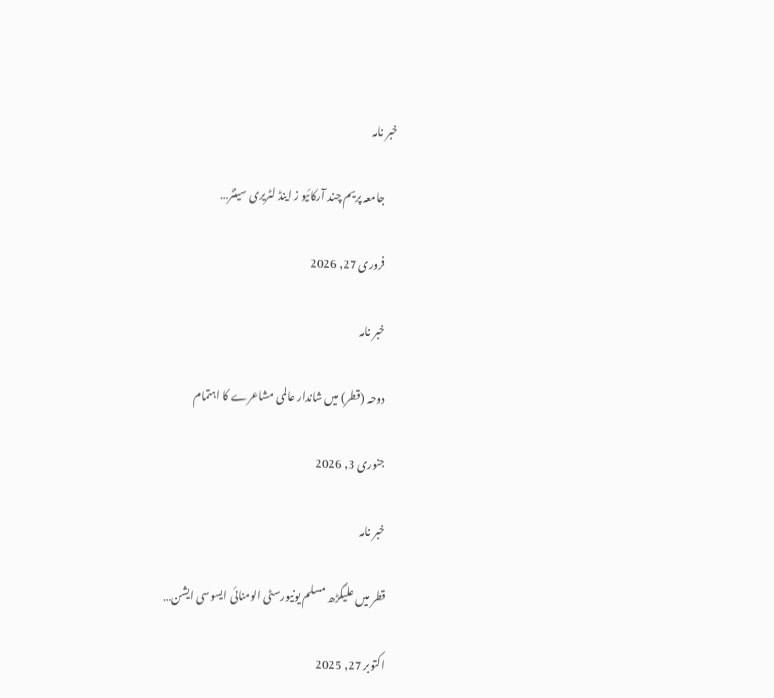خبر نامہ

      جامعہ پریم چند آرکائیو ز اینڈ لٹریری سینٹر…

      فروری 27, 2026

      خبر نامہ

      دوحہ (قطر) میں شاندار عالمی مشاعرے کا اہتمام

      جنوری 3, 2026

      خبر نامہ

      قطر میں علیگڑھ مسلم یونیورسٹی الومنائی ایسوسی ایشن…

      اکتوبر 27, 2025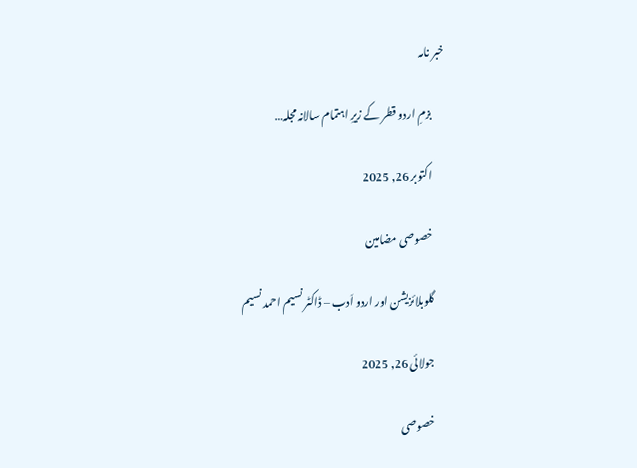خبر نامہ

      بزمِ اردو قطر کے زیرِ اہتمام سالانہ مجلہ…

      اکتوبر 26, 2025

      خصوصی مضامین

      گلوبلائزیشن اور اردو اَدب – ڈاکٹر نسیم احمد نسیم

      جولائی 26, 2025

      خصوصی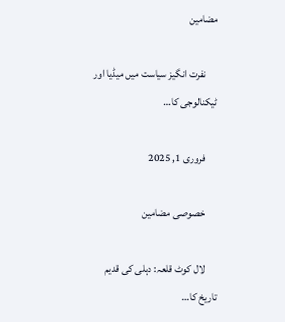مضامین

      نفرت انگیز سیاست میں میڈیا اور ٹیکنالوجی کا…

      فروری 1, 2025

      خصوصی مضامین

      لال کوٹ قلعہ: دہلی کی قدیم تاریخ کا…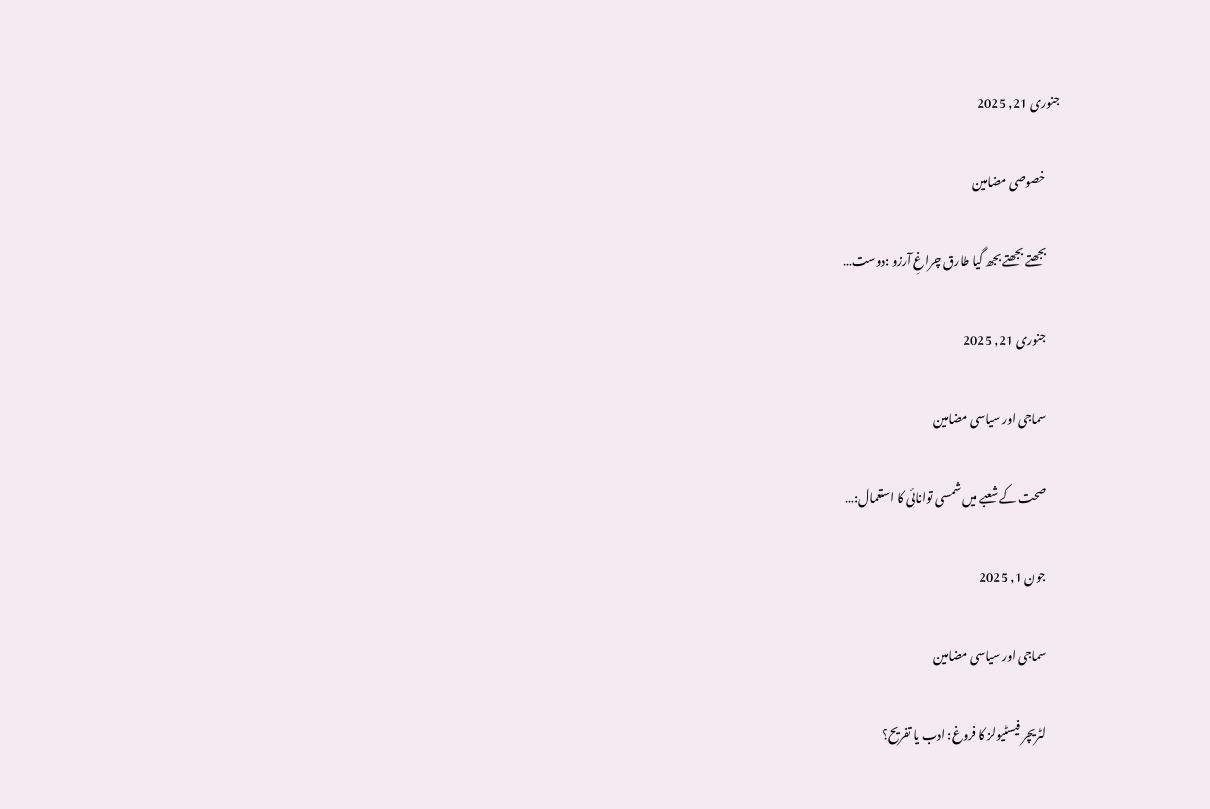جنوری 21, 2025

      خصوصی مضامین

      بجھتے بجھتے بجھ گیا طارق چراغِ آرزو :دوست…

      جنوری 21, 2025

      سماجی اور سیاسی مضامین

      صحت کے شعبے میں شمسی توانائی کا استعمال:…

      جون 1, 2025

      سماجی اور سیاسی مضامین

      لٹریچر فیسٹیولز کا فروغ: ادب یا تفریح؟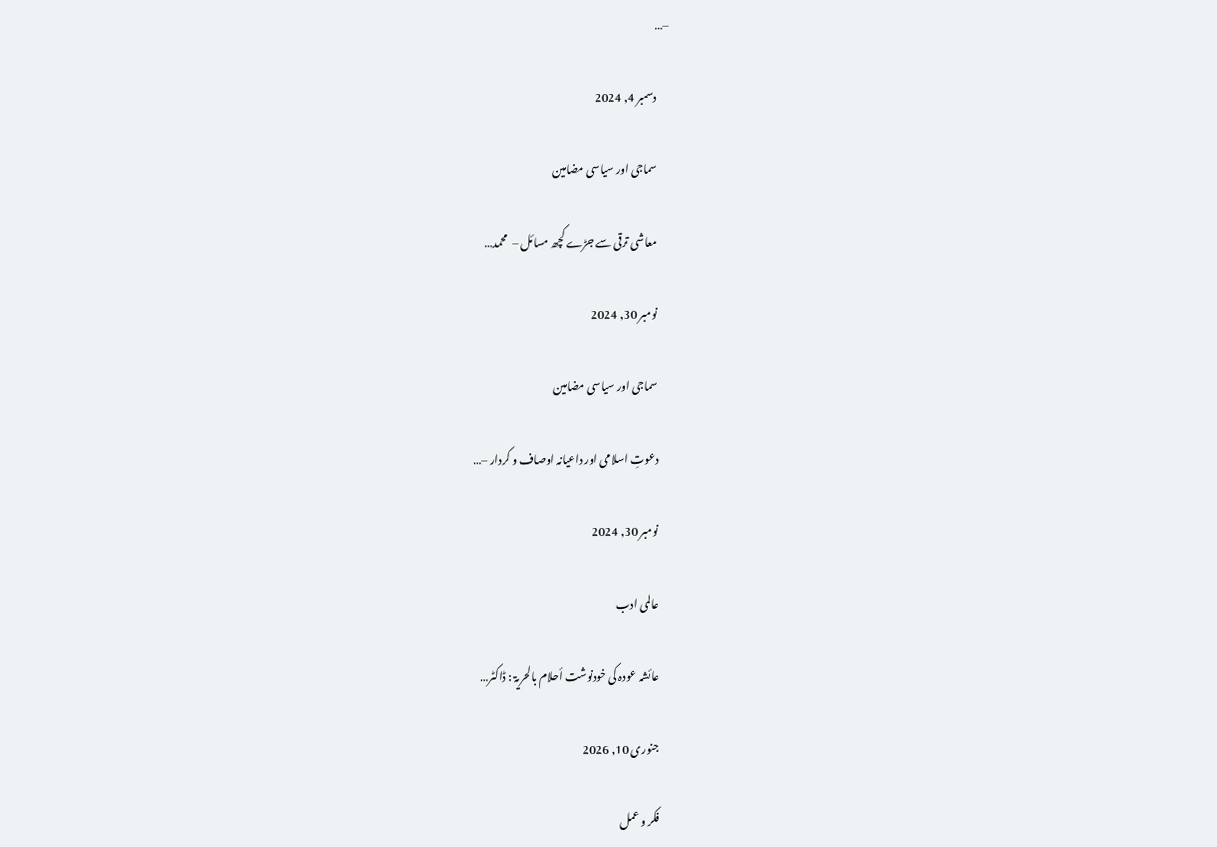–…

      دسمبر 4, 2024

      سماجی اور سیاسی مضامین

      معاشی ترقی سے جڑے کچھ مسائل –  محمد…

      نومبر 30, 2024

      سماجی اور سیاسی مضامین

      دعوتِ اسلامی اور داعیانہ اوصاف و کردار –…

      نومبر 30, 2024

      عالمی ادب

      عائشہ عودہ کی خودنوشت أحلام بالحریۃ : ڈاکٹر…

      جنوری 10, 2026

      فکر و عمل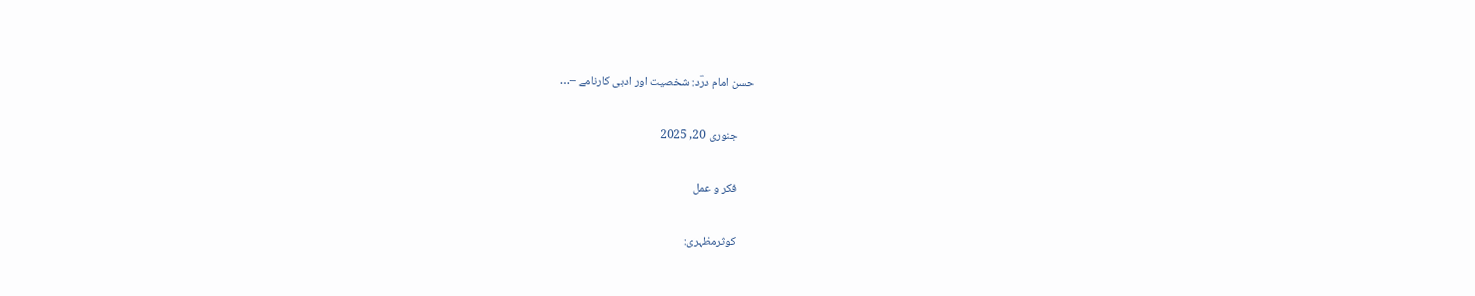حسن امام درؔد: شخصیت اور ادبی کارنامے –…

      جنوری 20, 2025

      فکر و عمل

      کوثرمظہری: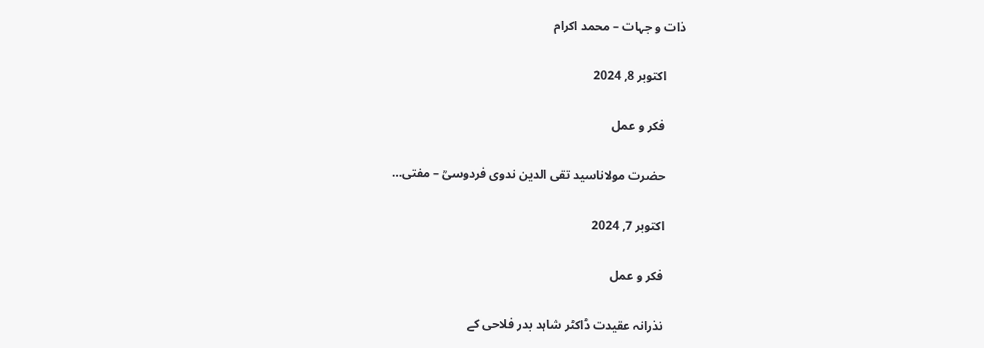ذات و جہات – محمد اکرام

      اکتوبر 8, 2024

      فکر و عمل

      حضرت مولاناسید تقی الدین ندوی فردوسیؒ – مفتی…

      اکتوبر 7, 2024

      فکر و عمل

      نذرانہ عقیدت ڈاکٹر شاہد بدر فلاحی کے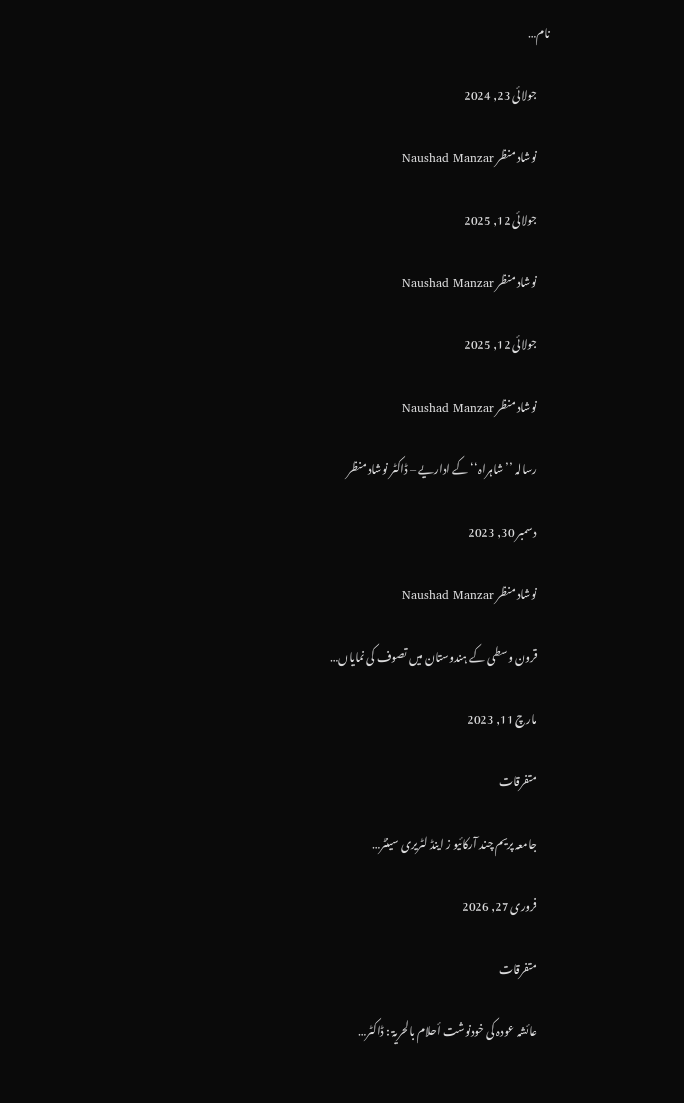نام…

      جولائی 23, 2024

      نوشاد منظر Naushad Manzar

      جولائی 12, 2025

      نوشاد منظر Naushad Manzar

      جولائی 12, 2025

      نوشاد منظر Naushad Manzar

      رسالہ ’’شاہراہ‘‘ کے اداریے – ڈاکٹر نوشاد منظر

      دسمبر 30, 2023

      نوشاد منظر Naushad Manzar

      قرون وسطی کے ہندوستان میں تصوف کی نمایاں…

      مارچ 11, 2023

      متفرقات

      جامعہ پریم چند آرکائیو ز اینڈ لٹریری سینٹر…

      فروری 27, 2026

      متفرقات

      عائشہ عودہ کی خودنوشت أحلام بالحریۃ : ڈاکٹر…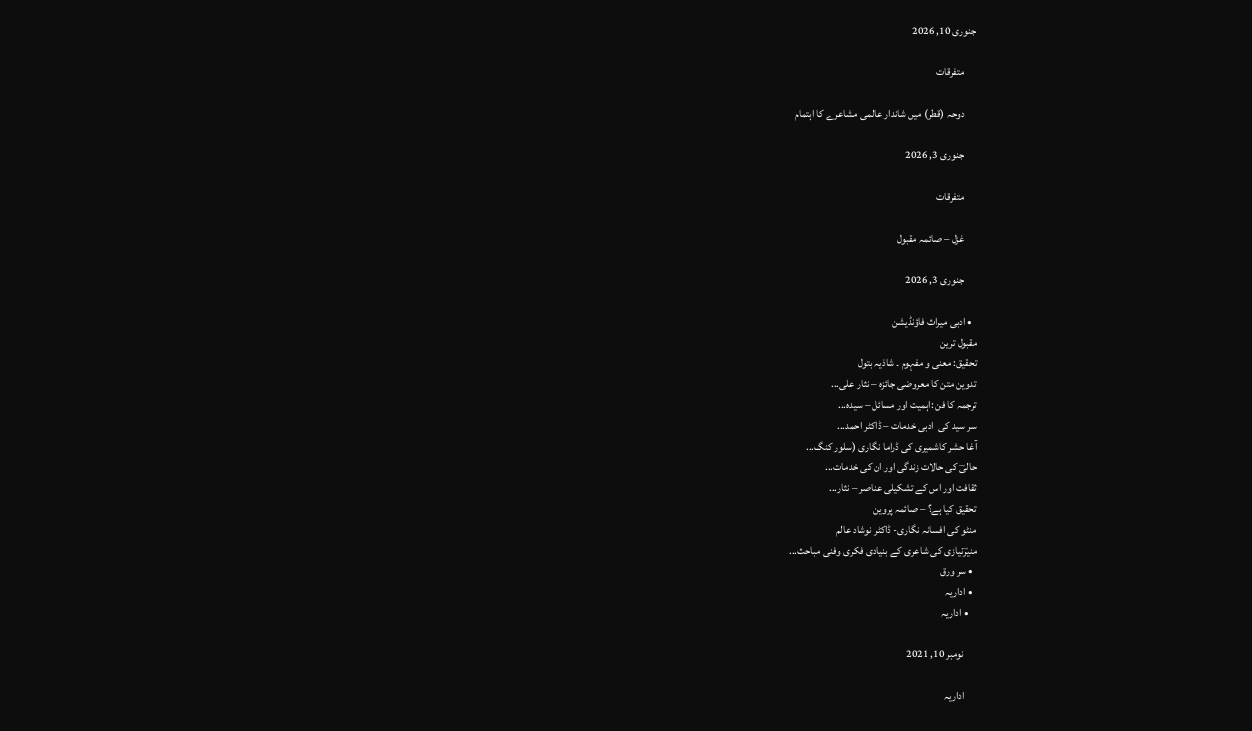جنوری 10, 2026

      متفرقات

      دوحہ (قطر) میں شاندار عالمی مشاعرے کا اہتمام

      جنوری 3, 2026

      متفرقات

      غزل – صائمہ مقبول

      جنوری 3, 2026

  • ادبی میراث فاؤنڈیشن
مقبول ترین
تحقیق: معنی و مفہوم ۔ شاذیہ بتول
تدوین متن کا معروضی جائزہ – نثار علی...
ترجمہ کا فن :اہمیت اور مسائل – سیدہ...
سر سید کی  ادبی خدمات – ڈاکٹر احمد...
آغا حشر کاشمیری کی ڈراما نگاری (سلور کنگ...
حالیؔ کی حالات زندگی اور ان کی خدمات...
ثقافت اور اس کے تشکیلی عناصر – نثار...
تحقیق کیا ہے؟ – صائمہ پروین
منٹو کی افسانہ نگاری- ڈاکٹر نوشاد عالم
منیرؔنیازی کی شاعری کے بنیادی فکری وفنی مباحث...
  • سر ورق
  • اداریہ
    • اداریہ

      نومبر 10, 2021

      اداریہ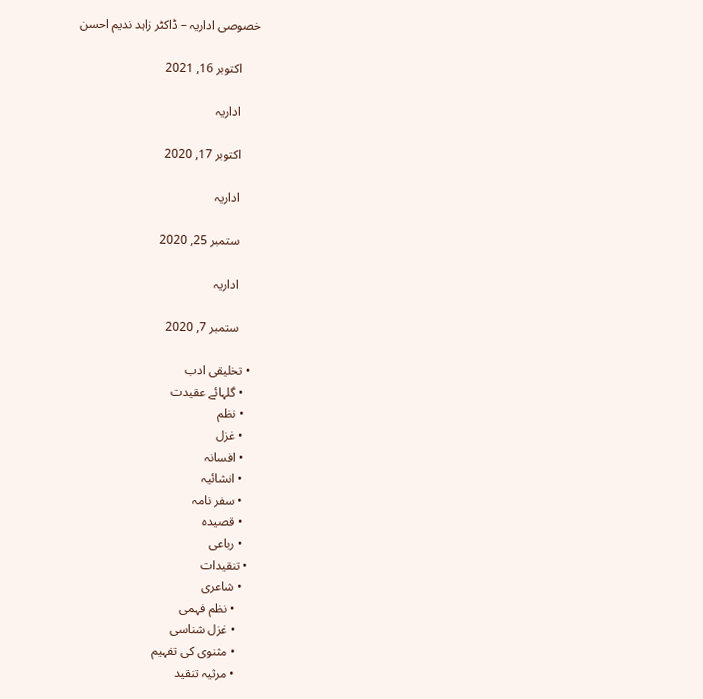خصوصی اداریہ – ڈاکٹر زاہد ندیم احسن

      اکتوبر 16, 2021

      اداریہ

      اکتوبر 17, 2020

      اداریہ

      ستمبر 25, 2020

      اداریہ

      ستمبر 7, 2020

  • تخلیقی ادب
    • گلہائے عقیدت
    • نظم
    • غزل
    • افسانہ
    • انشائیہ
    • سفر نامہ
    • قصیدہ
    • رباعی
  • تنقیدات
    • شاعری
      • نظم فہمی
      • غزل شناسی
      • مثنوی کی تفہیم
      • مرثیہ تنقید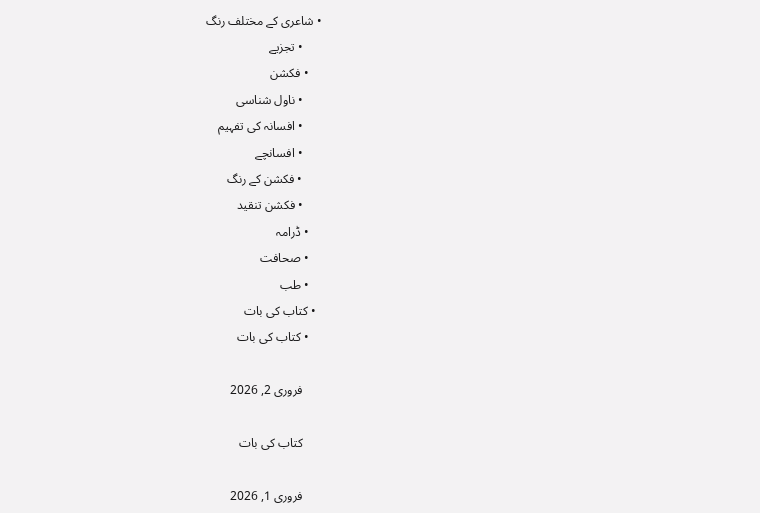• شاعری کے مختلف رنگ
      • تجزیے
    • فکشن
      • ناول شناسی
      • افسانہ کی تفہیم
      • افسانچے
      • فکشن کے رنگ
      • فکشن تنقید
    • ڈرامہ
    • صحافت
    • طب
  • کتاب کی بات
    • کتاب کی بات

      فروری 2, 2026

      کتاب کی بات

      فروری 1, 2026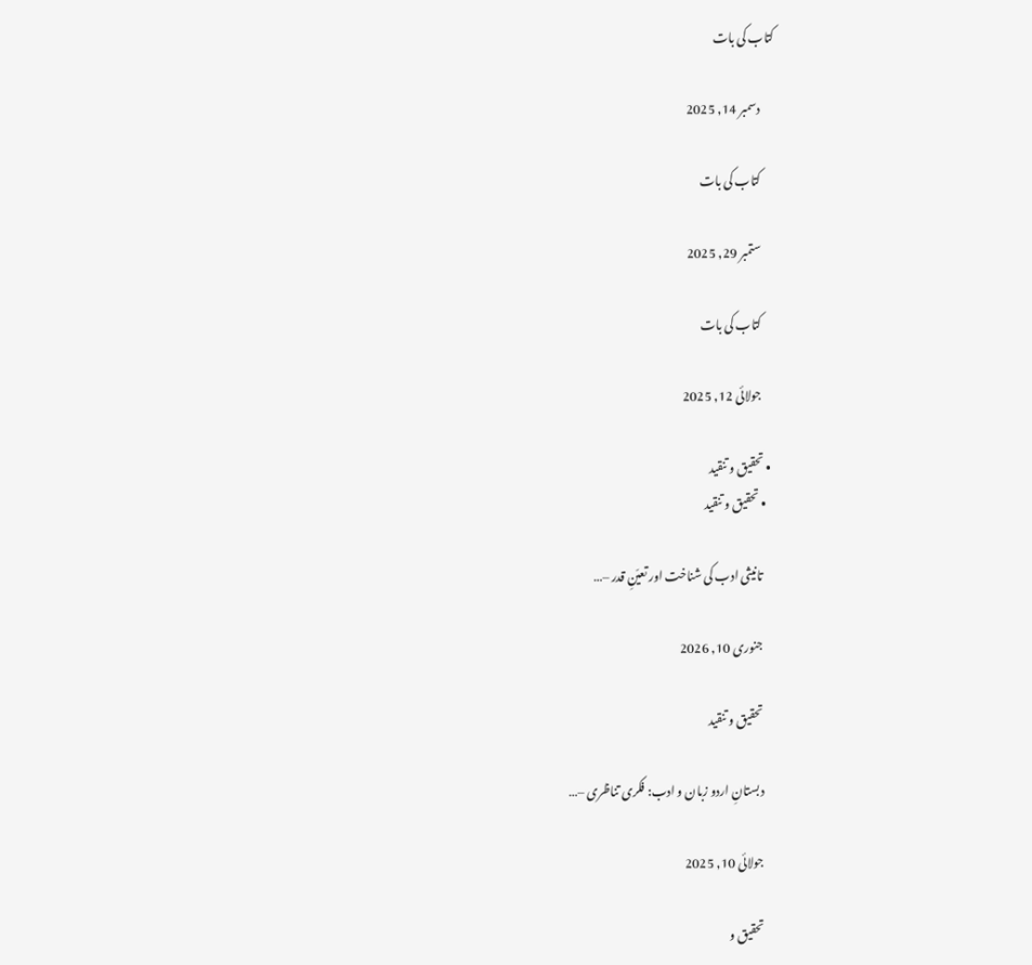کتاب کی بات

      دسمبر 14, 2025

      کتاب کی بات

      ستمبر 29, 2025

      کتاب کی بات

      جولائی 12, 2025

  • تحقیق و تنقید
    • تحقیق و تنقید

      تانیثی ادب کی شناخت اور تعیّنِ قدر –…

      جنوری 10, 2026

      تحقیق و تنقید

      دبستانِ اردو زبان و ادب: فکری تناظری –…

      جولائی 10, 2025

      تحقیق و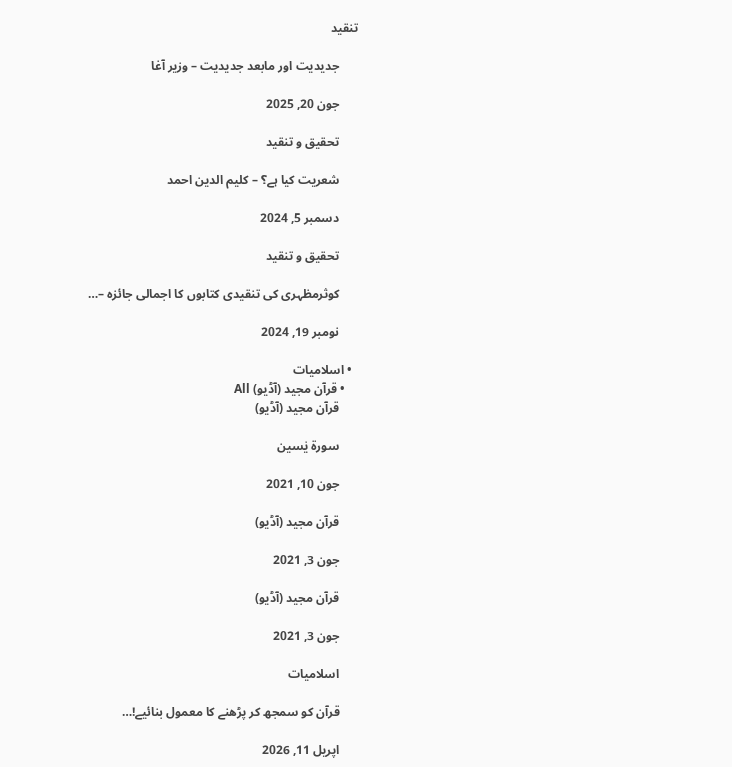تنقید

      جدیدیت اور مابعد جدیدیت – وزیر آغا

      جون 20, 2025

      تحقیق و تنقید

      شعریت کیا ہے؟ – کلیم الدین احمد

      دسمبر 5, 2024

      تحقیق و تنقید

      کوثرمظہری کی تنقیدی کتابوں کا اجمالی جائزہ –…

      نومبر 19, 2024

  • اسلامیات
    • قرآن مجید (آڈیو) All
      قرآن مجید (آڈیو)

      سورۃ یٰسین

      جون 10, 2021

      قرآن مجید (آڈیو)

      جون 3, 2021

      قرآن مجید (آڈیو)

      جون 3, 2021

      اسلامیات

      قرآن کو سمجھ کر پڑھنے کا معمول بنائیے!…

      اپریل 11, 2026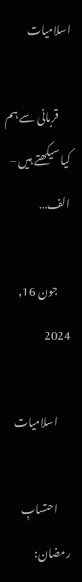اسلامیات

      قربانی سے ہم کیا سیکھتے ہیں – الف…

      جون 16, 2024

      اسلامیات

      احتسابِ رمضان: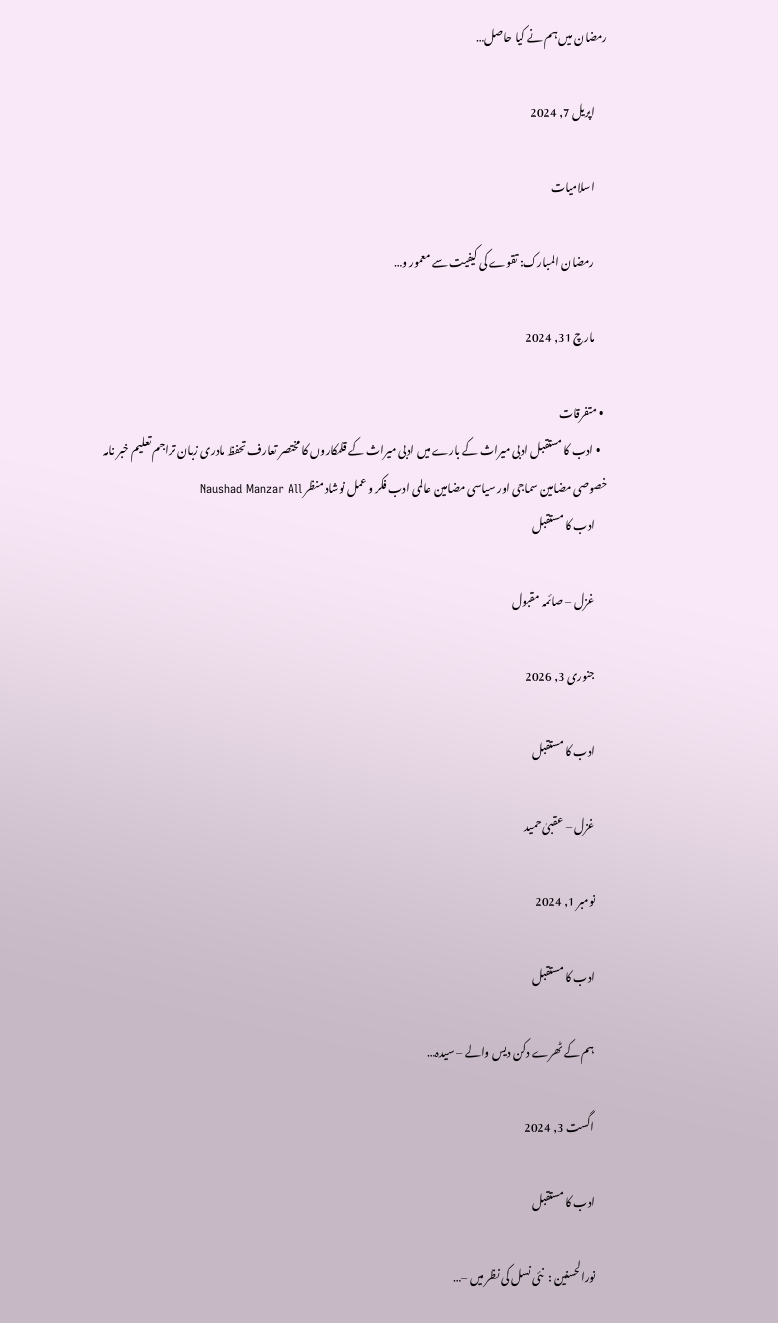رمضان میں ہم نے کیا حاصل…

      اپریل 7, 2024

      اسلامیات

      رمضان المبارک: تقوے کی کیفیت سے معمور و…

      مارچ 31, 2024

  • متفرقات
    • ادب کا مستقبل ادبی میراث کے بارے میں ادبی میراث کے قلمکاروں کا مختصر تعارف تحفظ مادری زبان تراجم تعلیم خبر نامہ خصوصی مضامین سماجی اور سیاسی مضامین عالمی ادب فکر و عمل نوشاد منظر Naushad Manzar All
      ادب کا مستقبل

      غزل – صائمہ مقبول

      جنوری 3, 2026

      ادب کا مستقبل

      غزل – عقبیٰ حمید

      نومبر 1, 2024

      ادب کا مستقبل

      ہم کے ٹھرے دکن دیس والے – سیدہ…

      اگست 3, 2024

      ادب کا مستقبل

      نورالحسنین :  نئی نسل کی نظر میں –…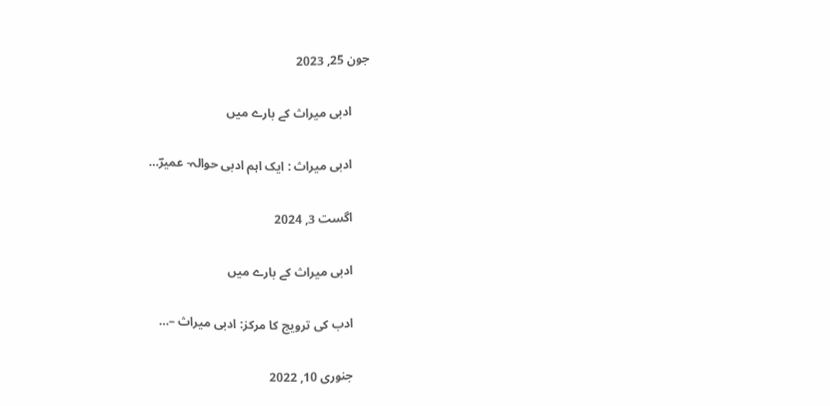جون 25, 2023

      ادبی میراث کے بارے میں

      ادبی میراث : ایک اہم ادبی حوالہ- عمیرؔ…

      اگست 3, 2024

      ادبی میراث کے بارے میں

      ادب کی ترویج کا مرکز: ادبی میراث –…

      جنوری 10, 2022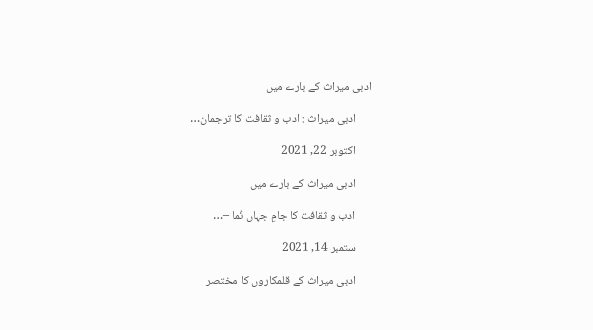ادبی میراث کے بارے میں

      ادبی میراث : ادب و ثقافت کا ترجمان…

      اکتوبر 22, 2021

      ادبی میراث کے بارے میں

      ادب و ثقافت کا جامِ جہاں نُما –…

      ستمبر 14, 2021

      ادبی میراث کے قلمکاروں کا مختصر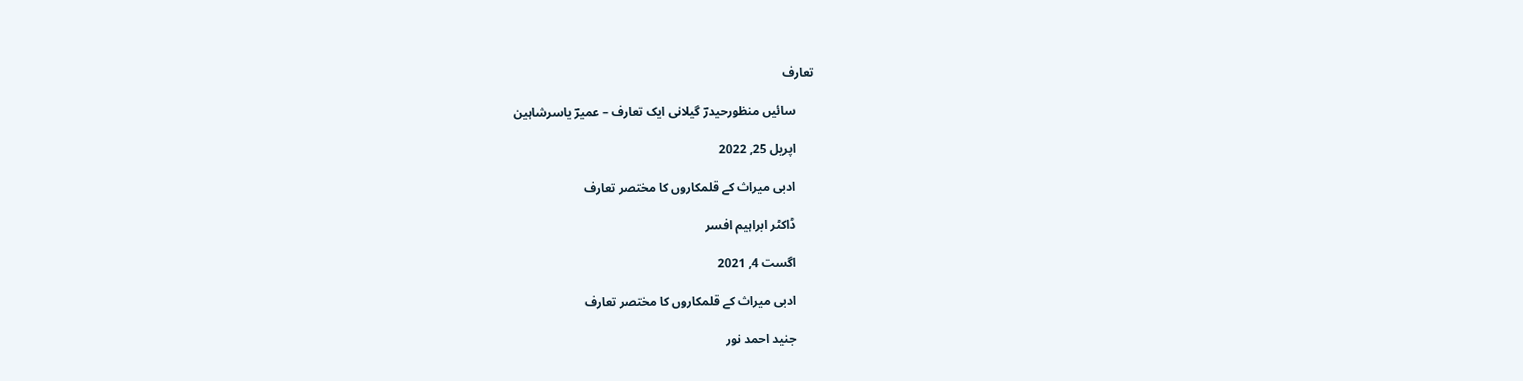تعارف

      سائیں منظورحیدرؔ گیلانی ایک تعارف – عمیرؔ یاسرشاہین

      اپریل 25, 2022

      ادبی میراث کے قلمکاروں کا مختصر تعارف

      ڈاکٹر ابراہیم افسر

      اگست 4, 2021

      ادبی میراث کے قلمکاروں کا مختصر تعارف

      جنید احمد نور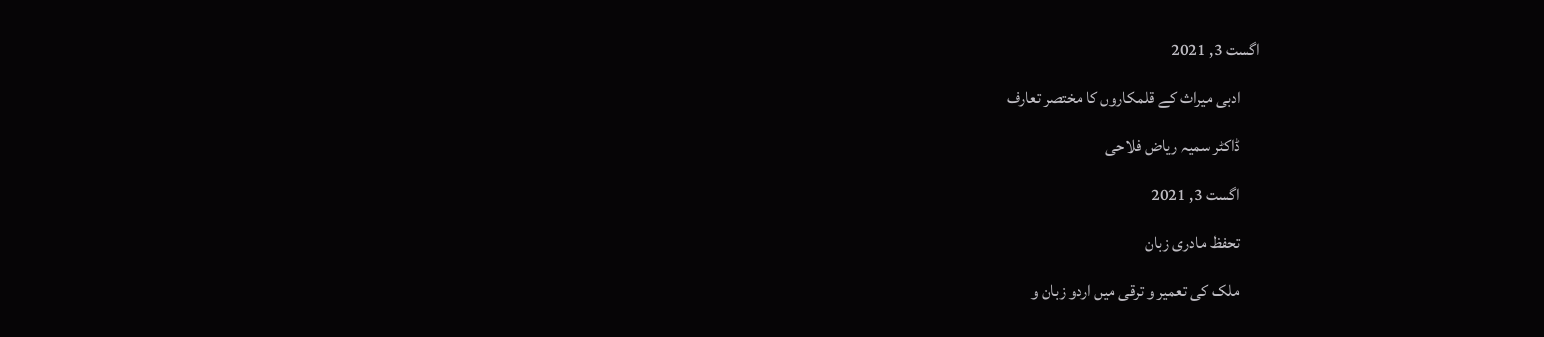اگست 3, 2021

      ادبی میراث کے قلمکاروں کا مختصر تعارف

      ڈاکٹر سمیہ ریاض فلاحی

      اگست 3, 2021

      تحفظ مادری زبان

      ملک کی تعمیر و ترقی میں اردو زبان و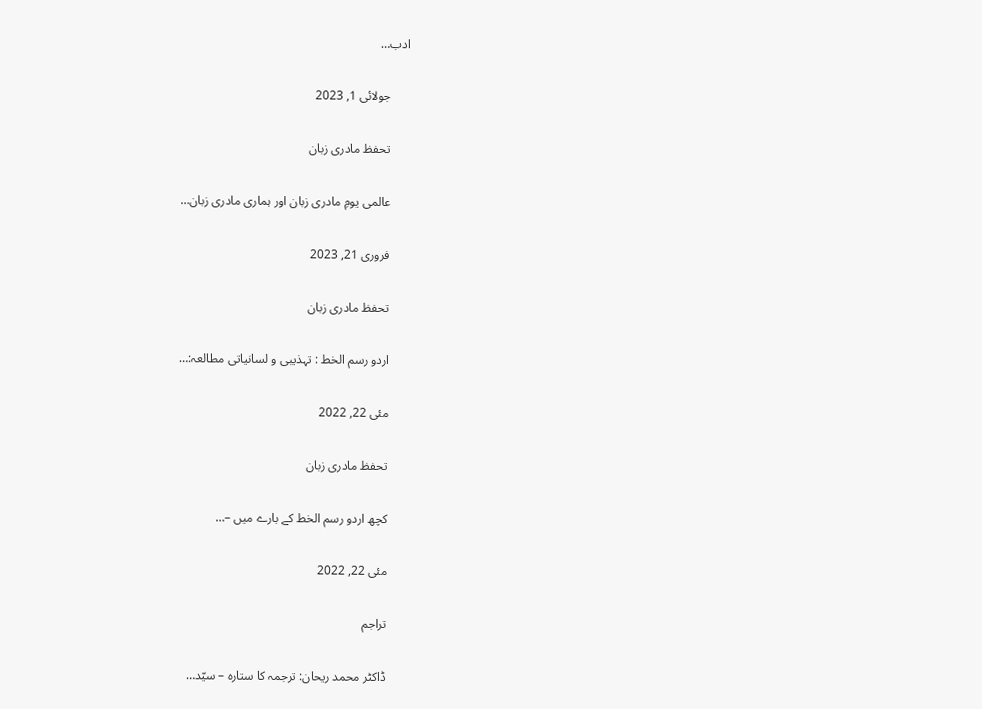ادب…

      جولائی 1, 2023

      تحفظ مادری زبان

      عالمی یومِ مادری زبان اور ہماری مادری زبان…

      فروری 21, 2023

      تحفظ مادری زبان

      اردو رسم الخط : تہذیبی و لسانیاتی مطالعہ:…

      مئی 22, 2022

      تحفظ مادری زبان

      کچھ اردو رسم الخط کے بارے میں –…

      مئی 22, 2022

      تراجم

      ڈاکٹر محمد ریحان: ترجمہ کا ستارہ – سیّد…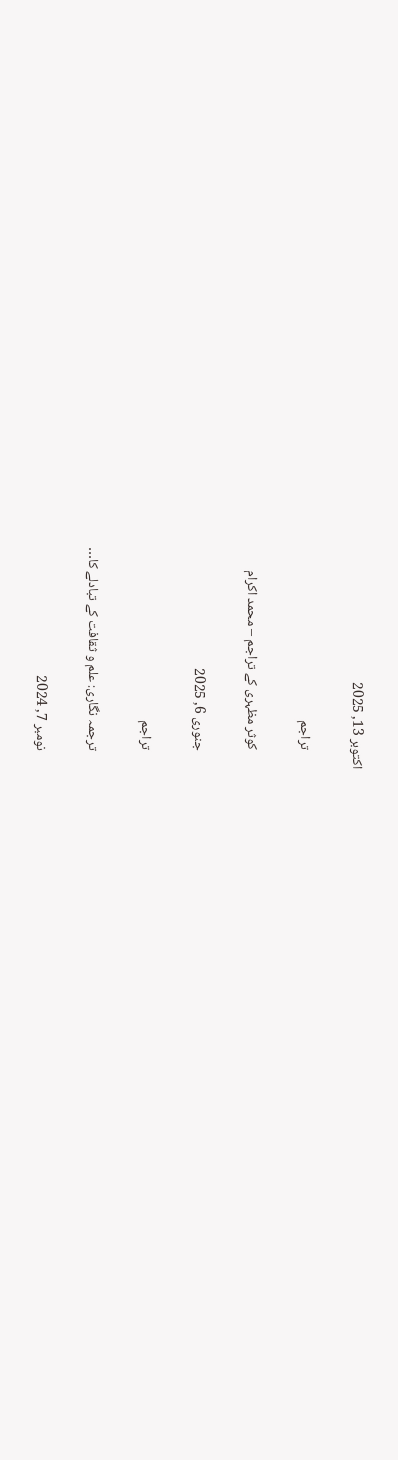اکتوبر 13, 2025

      تراجم

      کوثر مظہری کے تراجم – محمد اکرام

      جنوری 6, 2025

      تراجم

      ترجمہ نگاری: علم و ثقافت کے تبادلے کا…

      نومبر 7, 2024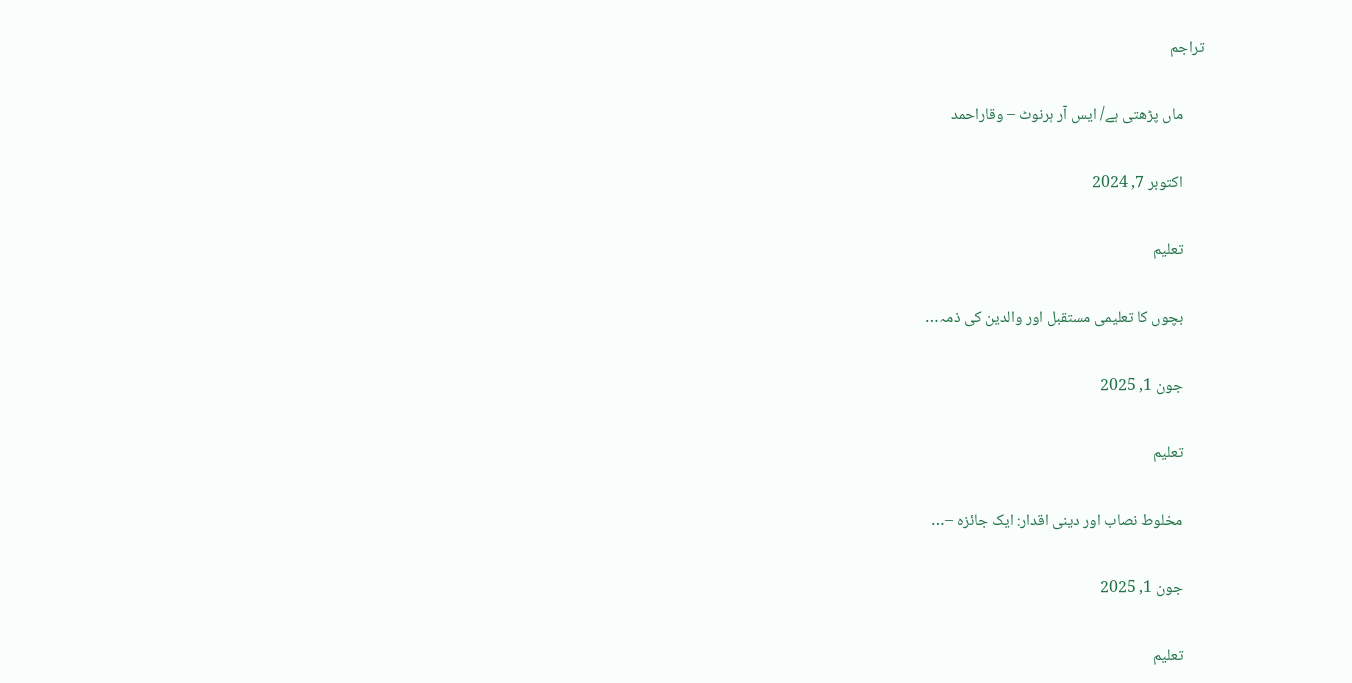تراجم

      ماں پڑھتی ہے/ ایس آر ہرنوٹ – وقاراحمد

      اکتوبر 7, 2024

      تعلیم

      بچوں کا تعلیمی مستقبل اور والدین کی ذمہ…

      جون 1, 2025

      تعلیم

      مخلوط نصاب اور دینی اقدار: ایک جائزہ –…

      جون 1, 2025

      تعلیم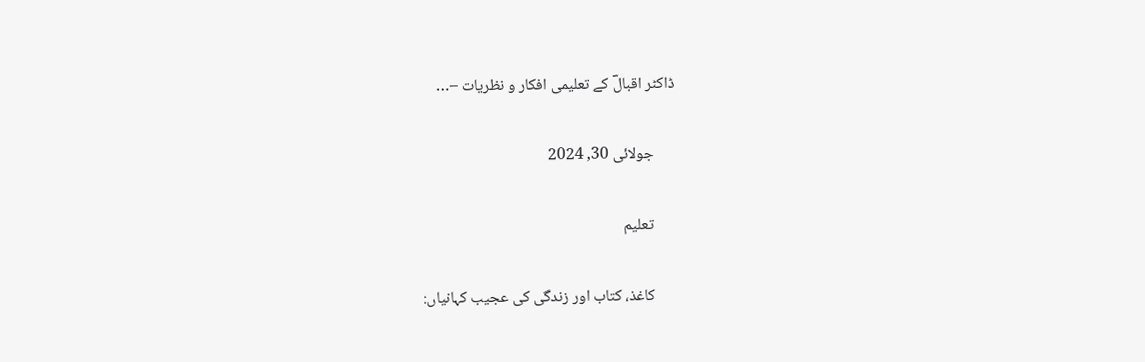ڈاکٹر اقبالؔ کے تعلیمی افکار و نظریات –…

      جولائی 30, 2024

      تعلیم

      کاغذ، کتاب اور زندگی کی عجیب کہانیاں: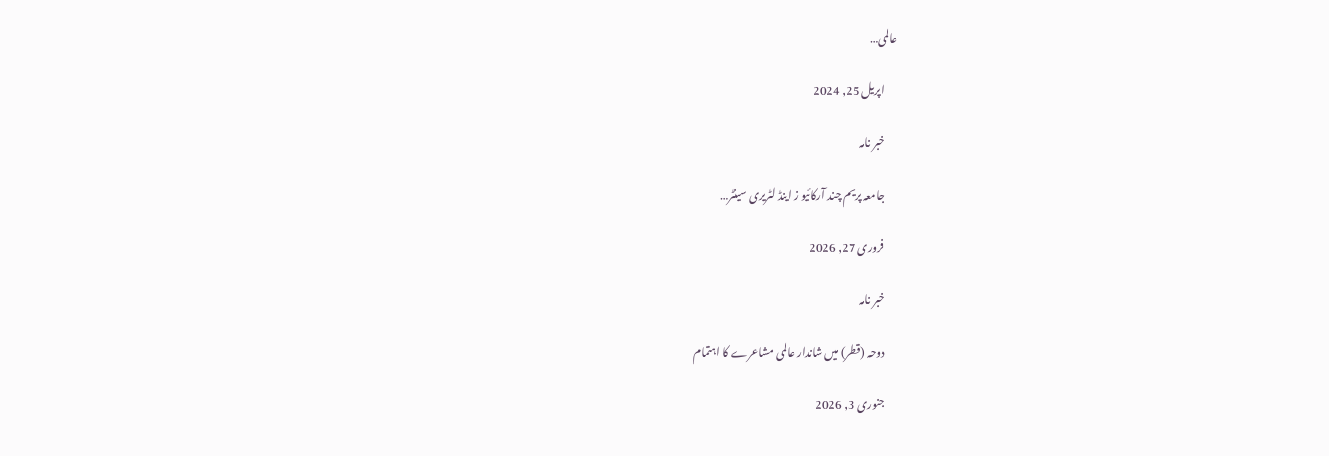عالمی…

      اپریل 25, 2024

      خبر نامہ

      جامعہ پریم چند آرکائیو ز اینڈ لٹریری سینٹر…

      فروری 27, 2026

      خبر نامہ

      دوحہ (قطر) میں شاندار عالمی مشاعرے کا اہتمام

      جنوری 3, 2026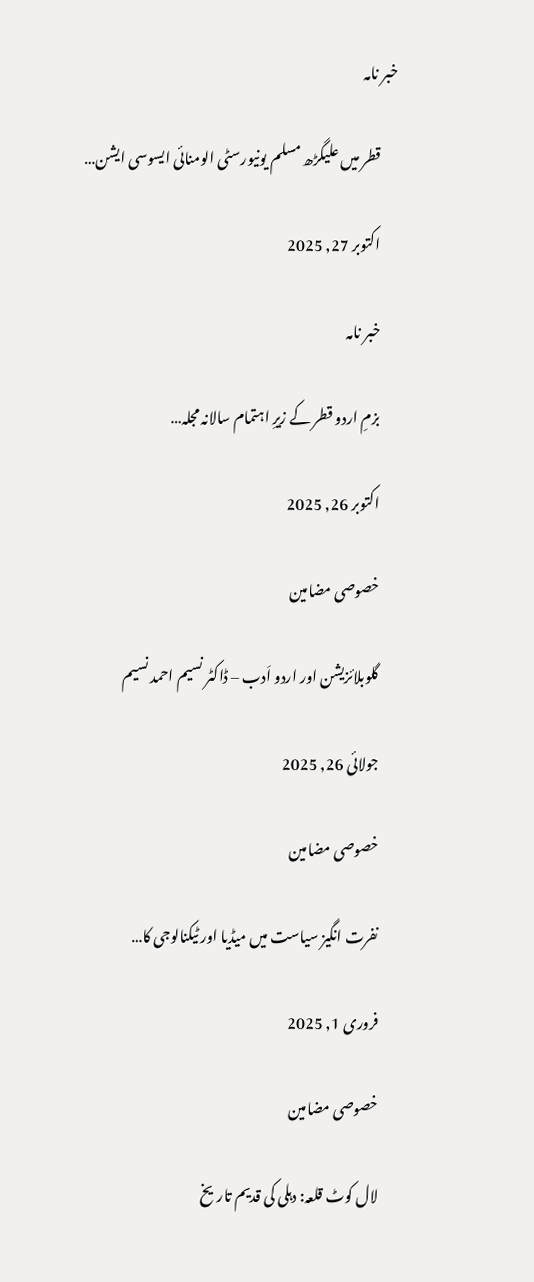خبر نامہ

      قطر میں علیگڑھ مسلم یونیورسٹی الومنائی ایسوسی ایشن…

      اکتوبر 27, 2025

      خبر نامہ

      بزمِ اردو قطر کے زیرِ اہتمام سالانہ مجلہ…

      اکتوبر 26, 2025

      خصوصی مضامین

      گلوبلائزیشن اور اردو اَدب – ڈاکٹر نسیم احمد نسیم

      جولائی 26, 2025

      خصوصی مضامین

      نفرت انگیز سیاست میں میڈیا اور ٹیکنالوجی کا…

      فروری 1, 2025

      خصوصی مضامین

      لال کوٹ قلعہ: دہلی کی قدیم تاریخ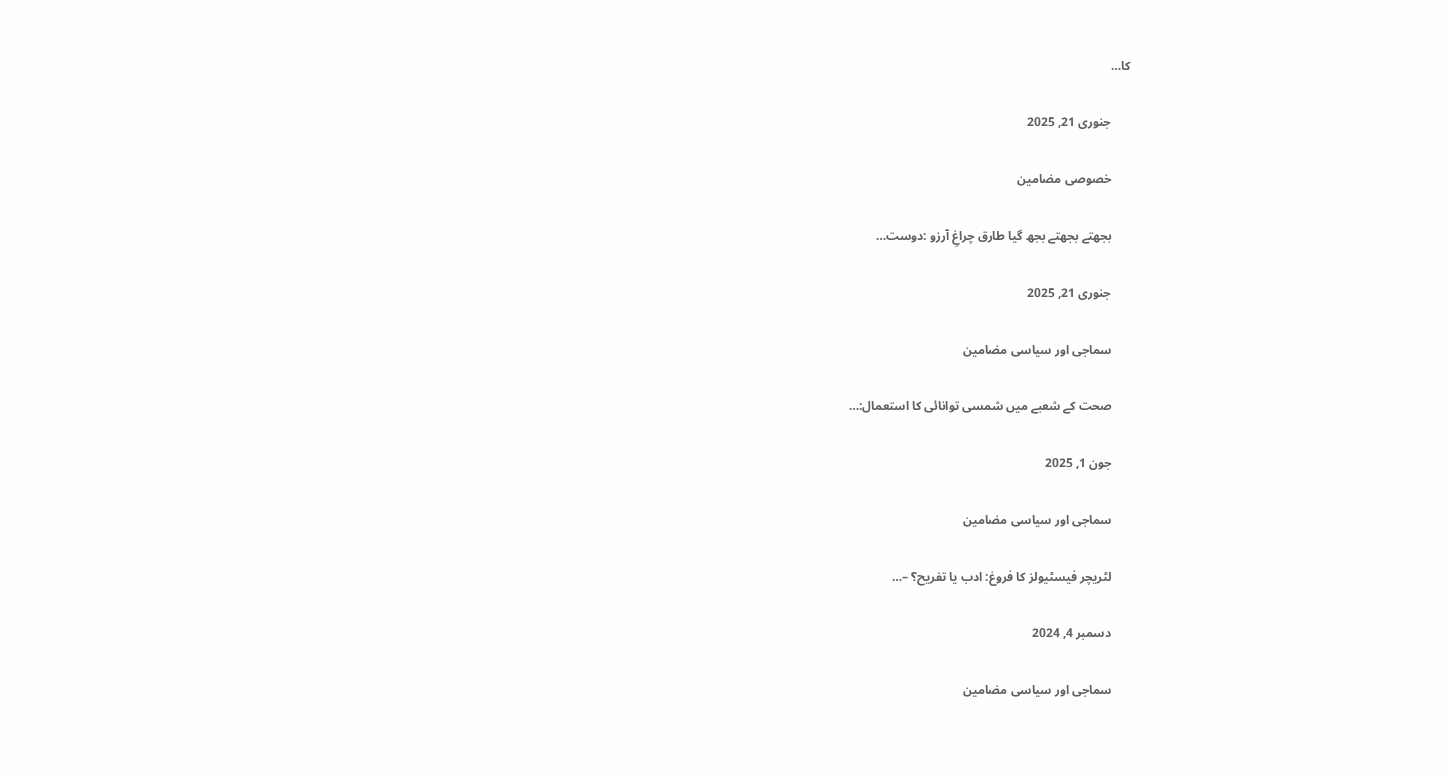کا…

      جنوری 21, 2025

      خصوصی مضامین

      بجھتے بجھتے بجھ گیا طارق چراغِ آرزو :دوست…

      جنوری 21, 2025

      سماجی اور سیاسی مضامین

      صحت کے شعبے میں شمسی توانائی کا استعمال:…

      جون 1, 2025

      سماجی اور سیاسی مضامین

      لٹریچر فیسٹیولز کا فروغ: ادب یا تفریح؟ –…

      دسمبر 4, 2024

      سماجی اور سیاسی مضامین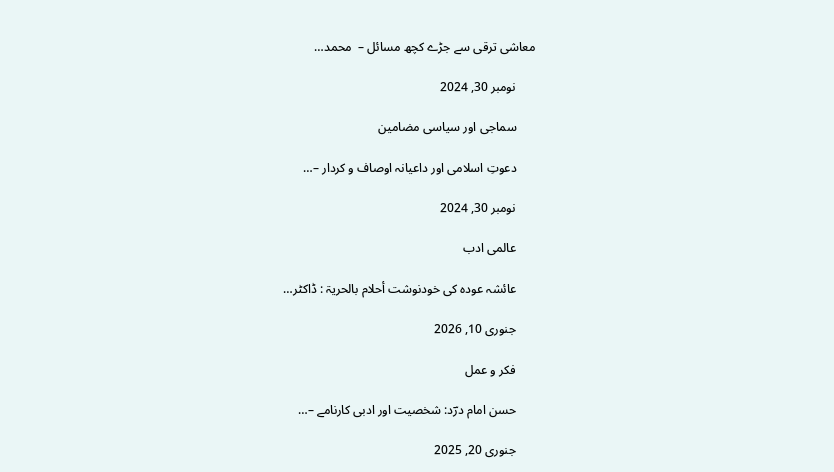معاشی ترقی سے جڑے کچھ مسائل –  محمد…

      نومبر 30, 2024

      سماجی اور سیاسی مضامین

      دعوتِ اسلامی اور داعیانہ اوصاف و کردار –…

      نومبر 30, 2024

      عالمی ادب

      عائشہ عودہ کی خودنوشت أحلام بالحریۃ : ڈاکٹر…

      جنوری 10, 2026

      فکر و عمل

      حسن امام درؔد: شخصیت اور ادبی کارنامے –…

      جنوری 20, 2025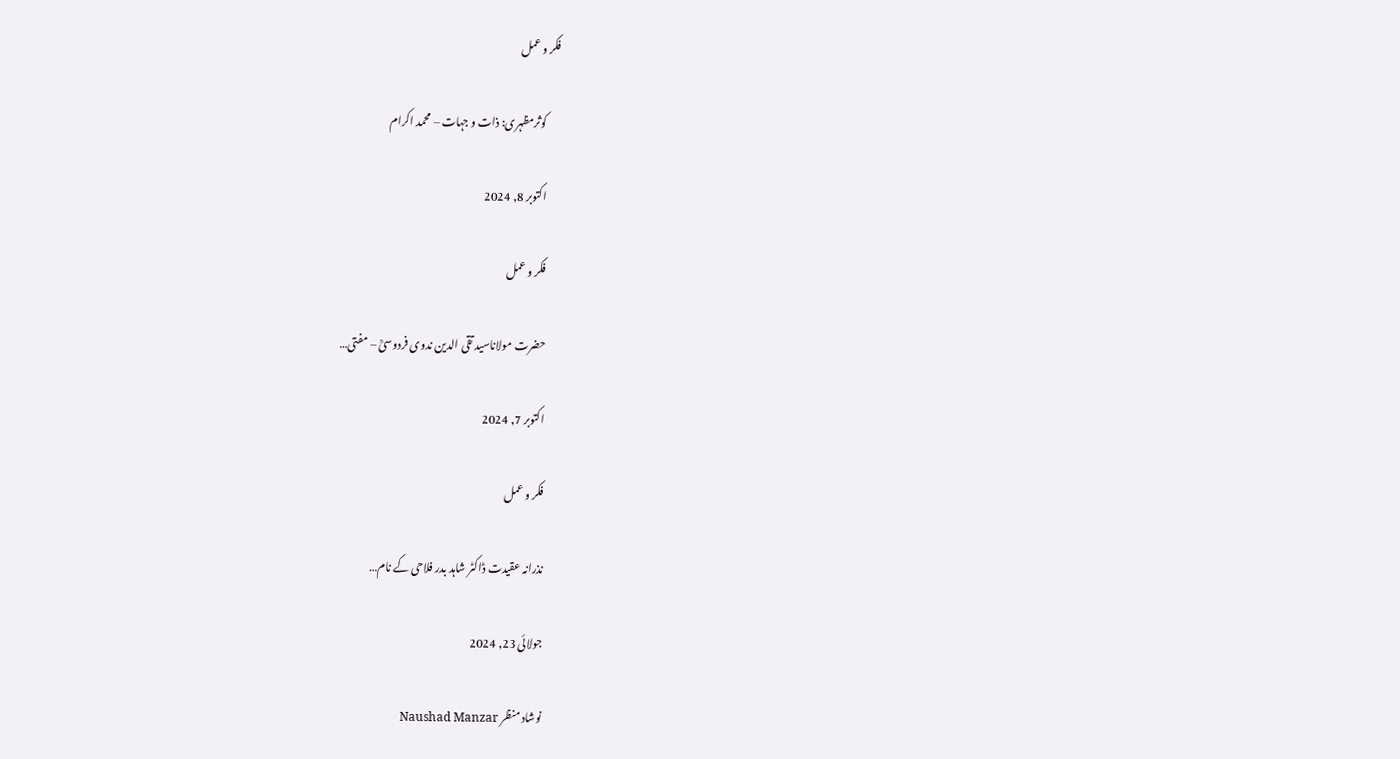فکر و عمل

      کوثرمظہری: ذات و جہات – محمد اکرام

      اکتوبر 8, 2024

      فکر و عمل

      حضرت مولاناسید تقی الدین ندوی فردوسیؒ – مفتی…

      اکتوبر 7, 2024

      فکر و عمل

      نذرانہ عقیدت ڈاکٹر شاہد بدر فلاحی کے نام…

      جولائی 23, 2024

      نوشاد منظر Naushad Manzar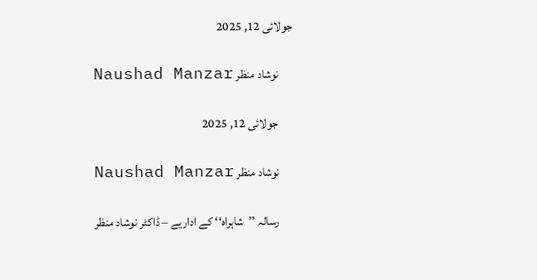جولائی 12, 2025

      نوشاد منظر Naushad Manzar

      جولائی 12, 2025

      نوشاد منظر Naushad Manzar

      رسالہ ’’شاہراہ‘‘ کے اداریے – ڈاکٹر نوشاد منظر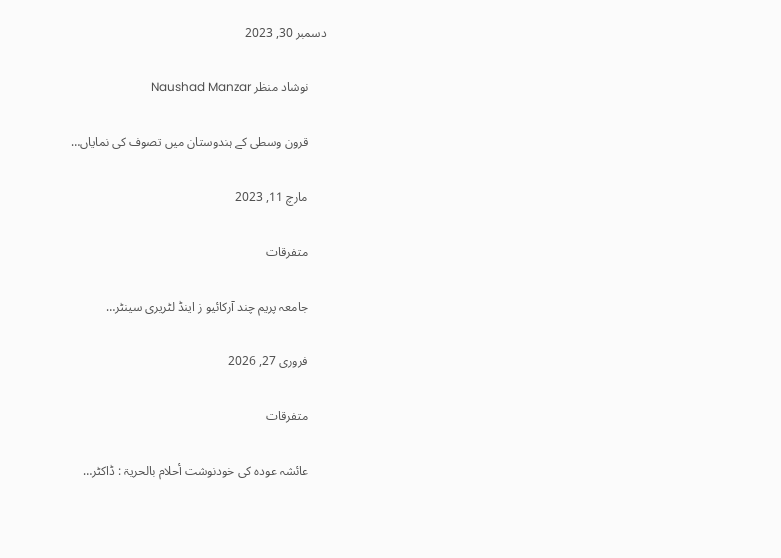دسمبر 30, 2023

      نوشاد منظر Naushad Manzar

      قرون وسطی کے ہندوستان میں تصوف کی نمایاں…

      مارچ 11, 2023

      متفرقات

      جامعہ پریم چند آرکائیو ز اینڈ لٹریری سینٹر…

      فروری 27, 2026

      متفرقات

      عائشہ عودہ کی خودنوشت أحلام بالحریۃ : ڈاکٹر…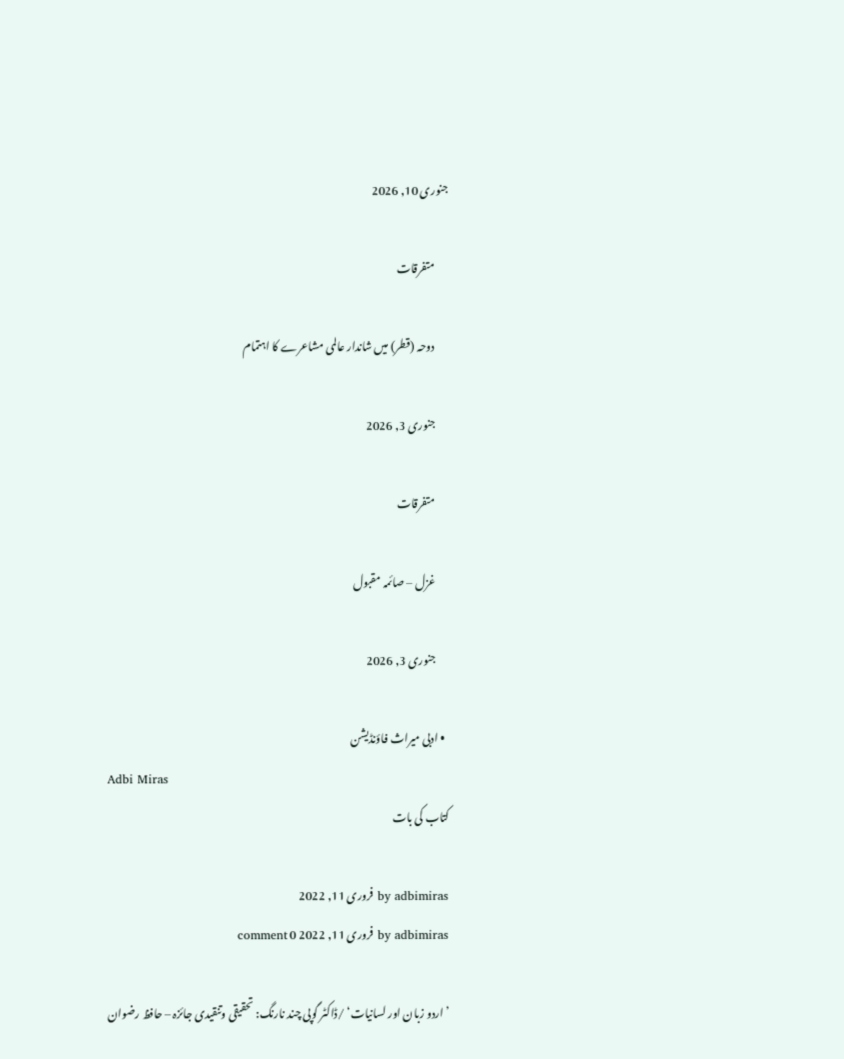جنوری 10, 2026

      متفرقات

      دوحہ (قطر) میں شاندار عالمی مشاعرے کا اہتمام

      جنوری 3, 2026

      متفرقات

      غزل – صائمہ مقبول

      جنوری 3, 2026

  • ادبی میراث فاؤنڈیشن
Adbi Miras
کتاب کی بات

by adbimiras فروری 11, 2022
by adbimiras فروری 11, 2022 0 comment

’اردو زبان اور لسانیات‘ /ڈاکٹر گوپی چند نارنگ: تحقیقی وتنقیدی جائزہ – حافظ رضوان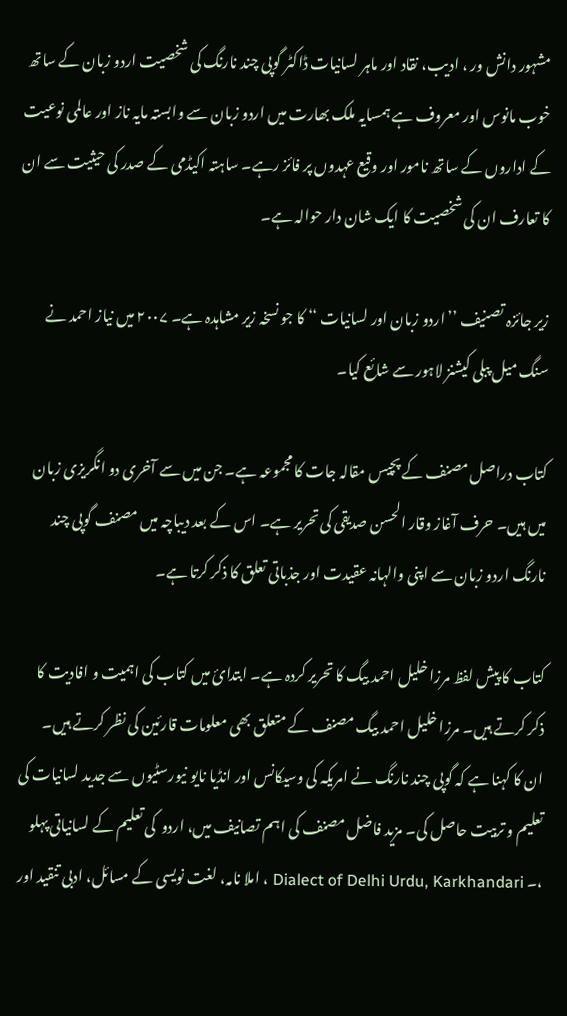مشہور دانش ور ، ادیب، نقاد اور ماہر لسانیات ڈاکٹر گوپی چند نارنگ کی شخصیت اردو زبان کے ساتھ خوب مانوس اور معروف ہے ہمسایہ ملک بھارت میں اردو زبان سے وابستہ مایہ ناز اور عالمی نوعیت کے اداروں کے ساتھ نامور اور وقیع عہدوں پر فائز رہے۔ ساہتہ اکیڈمی کے صدر کی حیثیت سے ان کا تعارف ان کی شخصیت کا ایک شان دار حوالہ ہے۔

زیر جائزہ تصنیف ’’اردو زبان اور لسانیات ‘‘ کا جو نسخہ زیر مشاہدہ ہے۔ ۲۰۰۷ میں نیاز احمد نے سنگ میل پبلی کیشنز لاہور سے شائع کیا۔

کتاب دراصل مصنف کے پچیس مقالہ جات کا مجموعہ ہے۔ جن میں سے آخری دو انگریزی زبان میں ہیں۔ حرف آغاز وقار الحسن صدیقی کی تحریر ہے۔ اس کے بعد دیباچہ میں مصنف گوپی چند نارنگ اردو زبان سے اپنی والہانہ عقیدت اور جذباتی تعلق کا ذکر کرتا ہے۔

کتاب کا پیش لفظ مرزا خلیل احمد بیگ کا تحریر کردہ ہے۔ ابتدائ میں کتاب کی اہمیت و افادیت کا ذکر کرتے ہیں۔ مرزا خلیل احمد بیگ مصنف کے متعلق بھی معلومات قارئین کی نظر کرتے ہیں۔ ان کا کہنا ہے کہ گوپی چند نارنگ نے امریکہ کی وسیکانس اور انڈیا نایو نیورسٹیوں سے جدید لسانیات کی تعلیم و تربیت حاصل کی۔ مزید فاضل مصنف کی اہم تصانیف میں، اردو  کی تعلیم کے لسانیاتی پہلو ،۔ Dialect of Delhi Urdu, Karkhandari ، املا نامہ، لغت نویسی کے مسائل، ادبی تنقید اور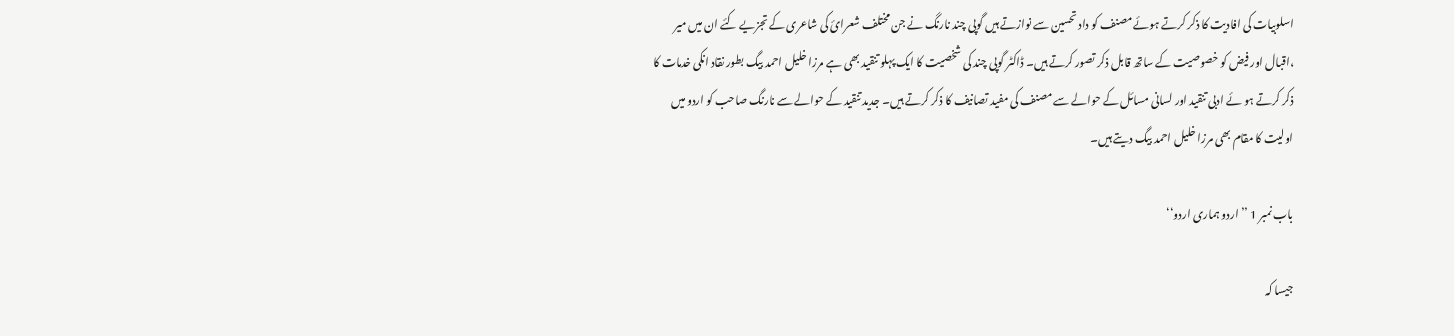اسلوبیات کی افادیت کا ذکر کرتے ہوئے مصنف کو داد تحسین سے نوازتے ہیں گوپی چند نارنگ نے جن مختلف شعرائ کی شاعری کے تجزیے کئے ان میں میر ،اقبال اور فیض کو خصوصیت کے ساتھ قابل ذکر تصور کرتے ہیں۔ ڈاکٹر گوپی چند کی شخصیت کا ایک پہلو تنقید بھی ہے مرزا خلیل احمد بیگ بطور نقاد انکی خدمات کا ذکر کرتے ہو ئے ادبی تنقید اور لسانی مسائل کے حوالے سے مصنف کی مفید تصانیف کا ذکر کرتے ہیں۔ جدید تنقید کے حوالے سے نارنگ صاحب کو اردو میں اولیت کا مقام بھی مرزا خلیل احمد بیگ دیتے ہیں۔

باب نمبر 1 ’’اردو ہماری اردو‘‘

جیسا کہ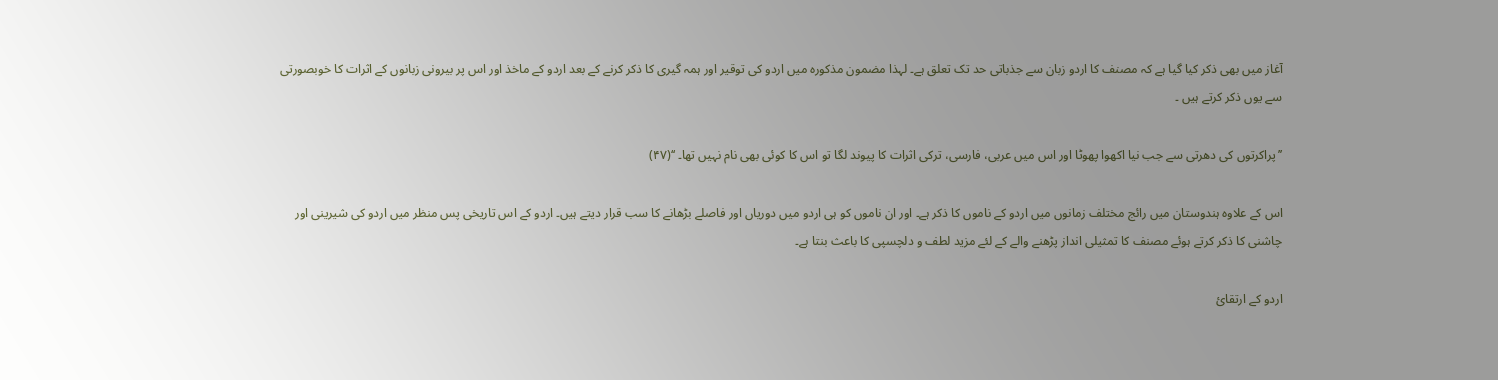آغاز میں بھی ذکر کیا گیا ہے کہ مصنف کا اردو زبان سے جذباتی حد تک تعلق ہے۔ لہذا مضمون مذکورہ میں اردو کی توقیر اور ہمہ گیری کا ذکر کرنے کے بعد اردو کے ماخذ اور اس پر بیرونی زبانوں کے اثرات کا خوبصورتی سے یوں ذکر کرتے ہیں ۔

’’پراکرتوں کی دھرتی سے جب نیا اکھوا پھوٹا اور اس میں عربی، فارسی، ترکی اثرات کا پیوند لگا تو اس کا کوئی بھی نام نہیں تھا۔ ‘‘(۴۷)

اس کے علاوہ ہندوستان میں رائج مختلف زمانوں میں اردو کے ناموں کا ذکر ہے۔ اور ان ناموں کو ہی اردو میں دوریاں اور فاصلے بڑھانے کا سب قرار دیتے ہیں۔ اردو کے اس تاریخی پس منظر میں اردو کی شیرینی اور چاشنی کا ذکر کرتے ہوئے مصنف کا تمثیلی انداز پڑھنے والے کے لئے مزید لطف و دلچسپی کا باعث بنتا ہے۔

اردو کے ارتقائ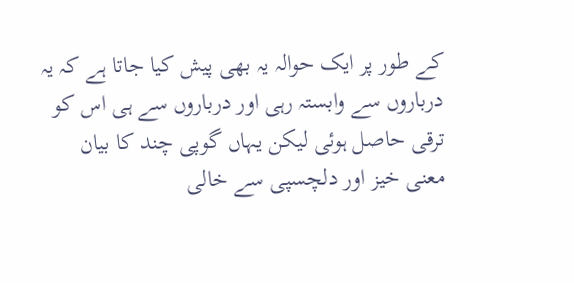کے طور پر ایک حوالہ یہ بھی پیش کیا جاتا ہے کہ یہ درباروں سے وابستہ رہی اور درباروں سے ہی اس کو ترقی حاصل ہوئی لیکن یہاں گوپی چند کا بیان معنی خیز اور دلچسپی سے خالی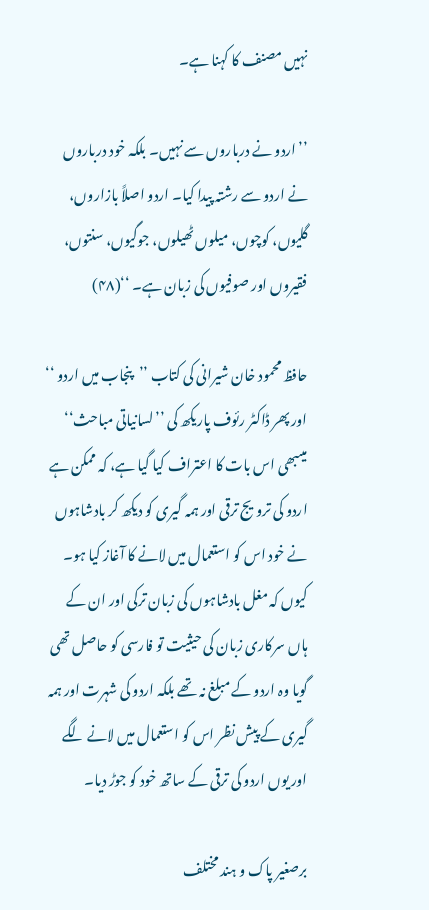نہیں مصنف کا کہنا ہے۔

’’اردو نے درباروں سے نہیں۔ بلکہ خود درباروں نے اردو سے رشتہ پیدا کیا۔ اردو اصلاً بازاروں، گلیوں، کوچوں، میلوں ٹھیلوں، جوگیوں، سنتوں، فقیروں اور صوفیوں کی زبان ہے۔ ‘‘(۴۸)

حافظ محمود خان شیرانی کی کتاب ’’پنجاب میں اردو ‘‘ اور پھر ڈاکٹر رئوف پاریکھ کی ’’لسانیاتی مباحث‘‘  میںبھی اس بات کا اعتراف کیا گیا ہے، کہ ممکن ہے اردو کی ترویج ترقی اور ہمہ گیری کو دیکھ کر بادشاہوں نے خود اس کو استعمال میں لانے کا آغاز کیا ہو۔ کیوں کہ مغل بادشاہوں کی زبان ترکی اور ان کے ہاں سرکاری زبان کی حیثیت تو فارسی کو حاصل تھی گویا وہ اردو کے مبلغ نہ تھے بلکہ اردو کی شہرت اور ہمہ گیری کے پیش نظر اس کو استعمال میں لانے لگے اور یوں اردو کی ترقی کے ساتھ خود کو جوڑ دیا۔

برصغیر پاک و ہند مختلف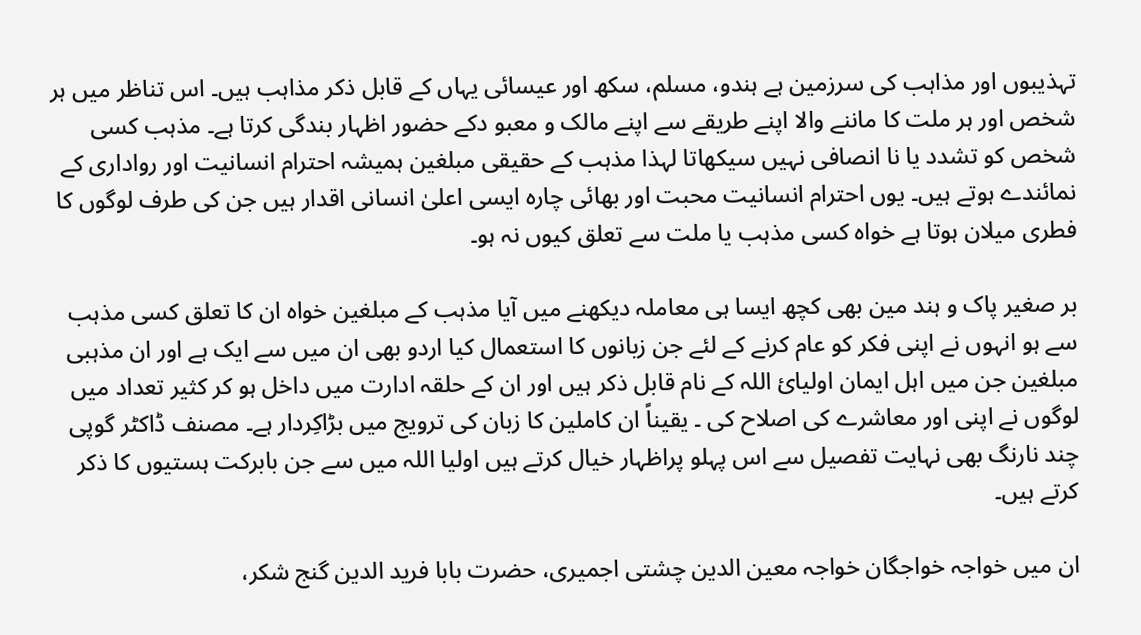تہذیبوں اور مذاہب کی سرزمین ہے ہندو، مسلم، سکھ اور عیسائی یہاں کے قابل ذکر مذاہب ہیں۔ اس تناظر میں ہر شخص اور ہر ملت کا ماننے والا اپنے طریقے سے اپنے مالک و معبو دکے حضور اظہار بندگی کرتا ہے۔ مذہب کسی شخص کو تشدد یا نا انصافی نہیں سیکھاتا لہذا مذہب کے حقیقی مبلغین ہمیشہ احترام انسانیت اور رواداری کے نمائندے ہوتے ہیں۔ یوں احترام انسانیت محبت اور بھائی چارہ ایسی اعلیٰ انسانی اقدار ہیں جن کی طرف لوگوں کا فطری میلان ہوتا ہے خواہ کسی مذہب یا ملت سے تعلق کیوں نہ ہو۔

بر صغیر پاک و ہند مین بھی کچھ ایسا ہی معاملہ دیکھنے میں آیا مذہب کے مبلغین خواہ ان کا تعلق کسی مذہب سے ہو انہوں نے اپنی فکر کو عام کرنے کے لئے جن زبانوں کا استعمال کیا اردو بھی ان میں سے ایک ہے اور ان مذہبی مبلغین جن میں اہل ایمان اولیائ اللہ کے نام قابل ذکر ہیں اور ان کے حلقہ ادارت میں داخل ہو کر کثیر تعداد میں لوگوں نے اپنی اور معاشرے کی اصلاح کی ۔ یقیناً ان کاملین کا زبان کی ترویج میں بڑاکِردار ہے۔ مصنف ڈاکٹر گوپی چند نارنگ بھی نہایت تفصیل سے اس پہلو پراظہار خیال کرتے ہیں اولیا اللہ میں سے جن بابرکت ہستیوں کا ذکر کرتے ہیں۔

ان میں خواجہ خواجگان خواجہ معین الدین چشتی اجمیری، حضرت بابا فرید الدین گنج شکر،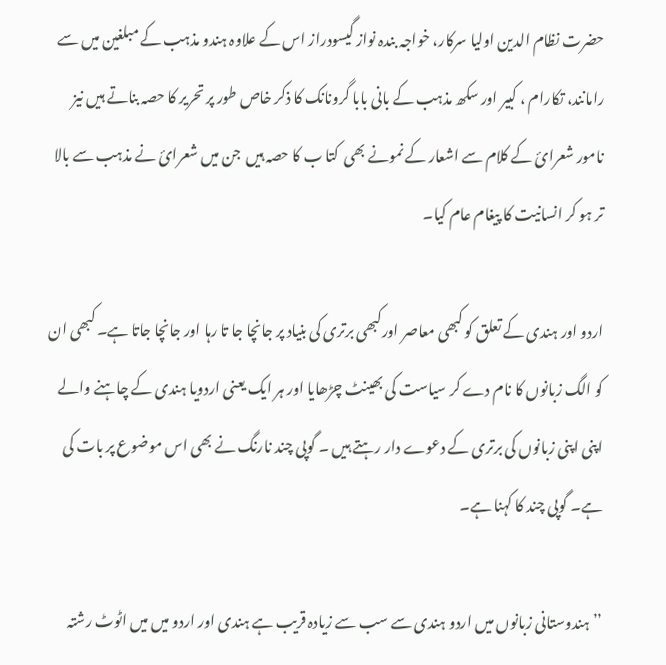حضرت نظام الدین اولیا سرکار، خواجہ بندہ نواز گیسودراز اس کے علاوہ ہندو مذہب کے مبلغین میں سے رامانند، تکارام ، کبیر اور سکھ مذہب کے بانی بابا گرونانک کا ذکر خاص طور پر تحریر کا حصہ بناتے ہیں نیز نامور شعرائ کے کلام سے اشعار کے نمونے بھی  کتا ب کا حصہ ہیں  جن میں شعرائ نے مذہب سے بالا تر ہو کر انسانیت کا پیغام عام کیا۔

اردو اور ہندی کے تعلق کو کبھی معاصر اورکبھی برتری کی بنیاد پر جانچا جا تا رہا اور جانچا جاتا ہے۔ کبھی ان کو الگ زبانوں کا نام دے کر سیاست کی بھینٹ چڑھایا اور ہر ایک یعنی اردویا ہندی کے چاہنے والے اپنی اپنی زبانوں کی برتری کے دعوے دار رہتے ہیں ۔ گوپی چند نارنگ نے بھی اس موضوع پر بات کی ہے۔ گوپی چند کا کہنا ہے۔

’’ہندوستانی زبانوں میں اردو ہندی سے سب سے زیادہ قریب ہے ہندی اور اردو میں میں اٹوٹ رشتہ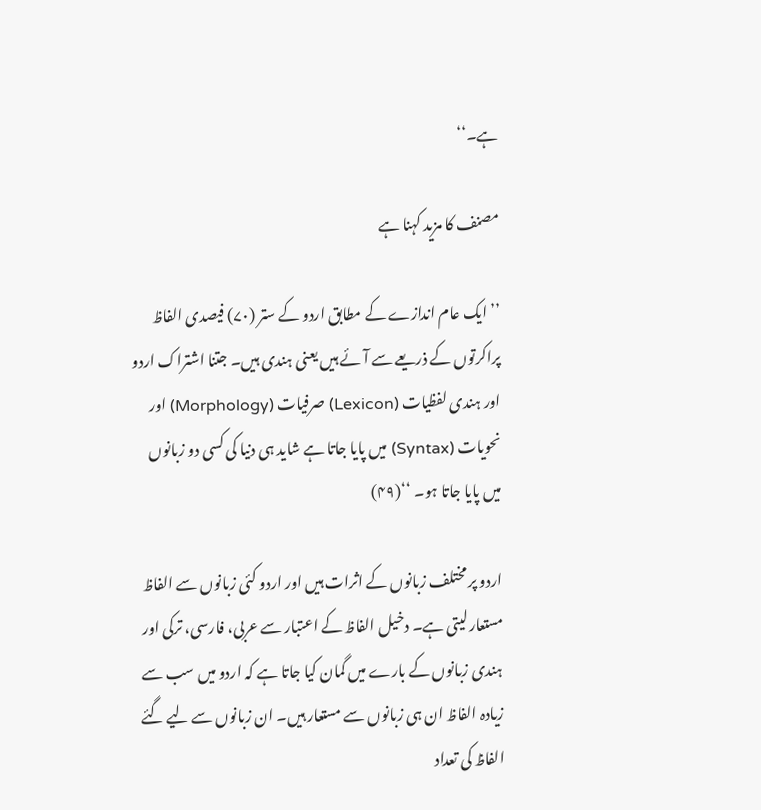ہے۔‘‘

مصنف کا مزید کہنا ہے

’’ ایک عام اندازے کے مطابق اردو کے ستر (۷۰) فیصدی الفاظ پراکرتوں کے ذریعے سے آئے ہیں یعنی ہندی ہیں۔ جتنا اشتراک اردو اور ہندی لفظیات (Lexicon) صرفیات (Morphology) اور نحویات (Syntax) میں پایا جاتا ہے شاید ہی دنیا کی کسی دو زبانوں میں پایا جاتا ہو۔ ‘‘(۴۹)

اردو پر مختلف زبانوں کے اثرات ہیں اور اردو کئی زبانوں سے الفاظ مستعار لیتی ہے۔ دخیل الفاظ کے اعتبار سے عربی، فارسی، ترکی اور ہندی زبانوں کے بارے میں گمان کیا جاتا ہے کہ اردو میں سب سے زیادہ الفاظ ان ہی زبانوں سے مستعار ہیں۔ ان زبانوں سے لیے گئے الفاظ کی تعداد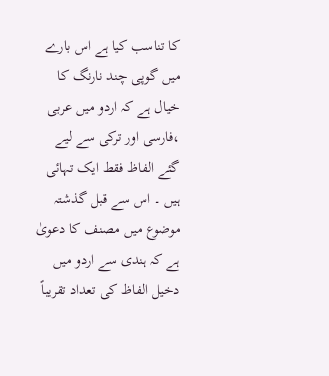کا تناسب کیا ہے اس بارے میں گوپی چند نارنگ کا خیال ہے کہ اردو میں عربی ،فارسی اور ترکی سے لیے گئے الفاظ فقط ایک تہائی ہیں ۔ اس سے قبل گذشتہ موضوع میں مصنف کا دعویٰ ہے کہ ہندی سے اردو میں دخیل الفاظ کی تعداد تقریباً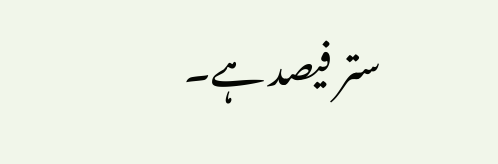ستر فیصد ہے۔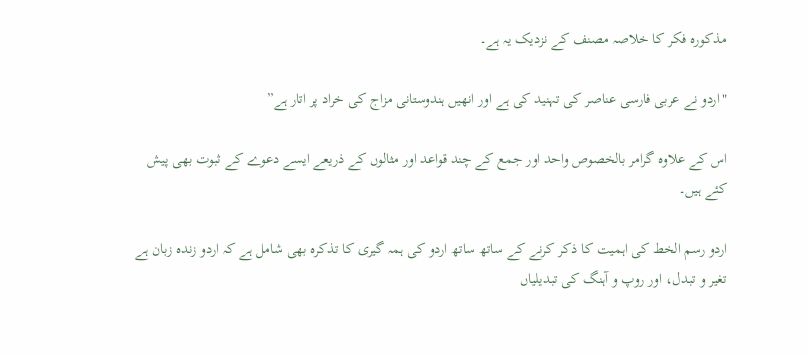مذکورہ فکر کا خلاصہ مصنف کے نزدیک یہ ہے۔

"اردو نے عربی فارسی عناصر کی تہنید کی ہے اور انھیں ہندوستانی مزاج کی خراد پر اتار ہے”

اس کے علاوہ گرامر بالخصوص واحد اور جمع کے چند قواعد اور مثالوں کے ذریعے ایسے دعوے کے ثبوت بھی پیش کئے ہیں۔

اردو رسم الخط کی اہمیت کا ذکر کرنے کے ساتھ ساتھ اردو کی ہمہ گیری کا تذکرہ بھی شامل ہے کہ اردو زندہ زبان ہے تغیر و تبدل، اور روپ و آہنگ کی تبدیلیاں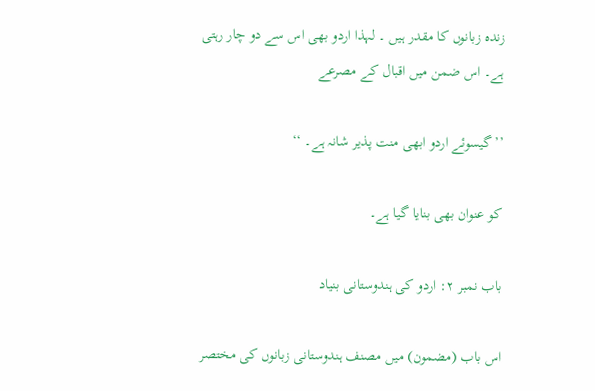زندہ زبانوں کا مقدر ہیں ۔ لہذا اردو بھی اس سے دو چار رہتی ہے۔ اس ضمن میں اقبال کے مصرعے

’’گیسوئے اردو ابھی منت پذیر شانہ ہے۔ ‘‘

کو عنوان بھی بنایا گیا ہے۔

باب نمبر ۲: اردو کی ہندوستانی بنیاد

اس باب (مضمون) میں مصنف ہندوستانی زبانوں کی مختصر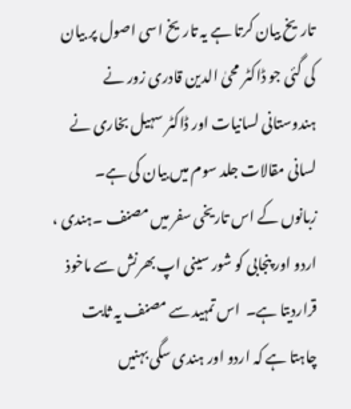تاریخ بیان کرتا ہے یہ تاریخ اسی اصول پر بیان کی گئی جو ڈاکٹر محیٰ الدین قادری زور نے ہندوستانی لسانیات اور ڈاکٹر سہیل بخاری نے لسانی مقالات جلد سوم میں بیان کی ہے۔         زبانوں کے اس تاریخی سفر میں مصنف ۔ہندی ، اردو اور پنجابی کو شور سینی اپ بھرنش سے ماخوذ قراردیتا ہے۔  اس تمہید سے مصنف یہ ثابت چاہتا ہے کہ اردو اور ہندی سگی بہنیں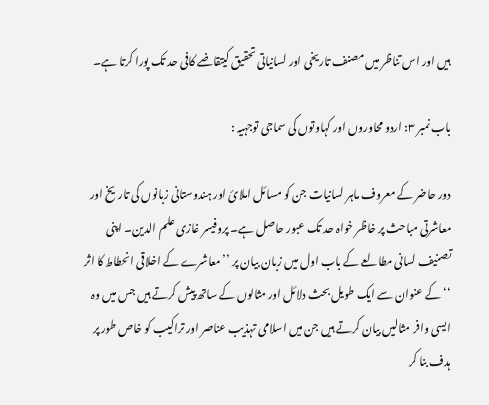ہیں اور اس تناظر میں مصنف تاریخی اور لسانیاتی تحقیق کیتقاضے کافی حد تک پورا کرتا ہے۔

باب نمبر ۳: اردو محاوروں اور کہاوتوں کی سماجی توجہیہ :

دور حاضر کے معروف ماہر لسانیات جن کو مسائل املائ اور ہندوستانی زبانوں کی تاریخ اور معاشرتی مباحث پر خاظر خواہ حد تک عبور حاصل ہے۔ پروفیسر غازی علم الدین۔ اپنی تصنیف لسانی مطالعے کے باب اول میں زبان بیان پر ’’معاشرے کے اخلاقی انحطاط کا اثر ‘‘کے عنوان سے ایک طویل بحث دلائل اور مثالوں کے ساتھ پیش کرتے ہیں جس میں وہ ایسی وافر مثالیں بیان کرتے ہیں جن میں اسلامی تہذیب عناصر اور تراکیب کو خاص طور پر ہدف بنا کر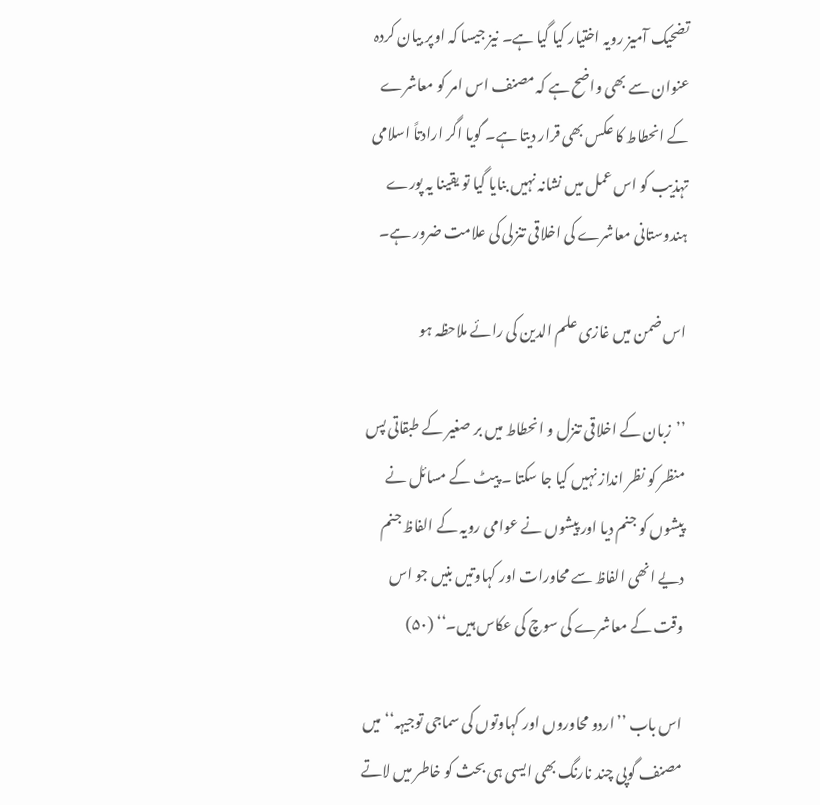تضحیک آمیز رویہ اختیار کیا گیا ہے۔ نیز جیسا کہ اوپر بیان کردہ عنوان سے بھی واضح ہے کہ مصنف اس امر کو معاشرے کے انحطاط کا عکس بھی قرار دیتا ہے۔ گویا اگر ارادتاً اسلامی تہذیب کو اس عمل میں نشانہ نہیں بنایا گیا تو یقینا یہ پورے ہندوستانی معاشرے کی اخلاقی تنزلی کی علامت ضرور ہے۔

اس ضمن میں غازی علم الدین کی رائے ملاحظہ ہو

’’زبان کے اخلاقی تنزل و انحطاط میں بر صغیر کے طبقاتی پس منظر کو نظر انداز نہیں کیا جا سکتا ۔ پیٹ کے مسائل نے پیشوں کو جنم دیا اور پیشوں نے عوامی رویہ کے الفاظ جنم دیے انھی الفاظ سے محاورات اور کہاوتیں بنیں جو اس وقت کے معاشرے کی سوچ کی عکاس ہیں۔‘‘ (۵۰)

اس باب ’’اردو محاوروں اور کہاوتوں کی سماجی توجیہہ‘‘ میں مصنف گوپی چند نارنگ بھی ایسی ہی بحث کو خاطر میں لاتے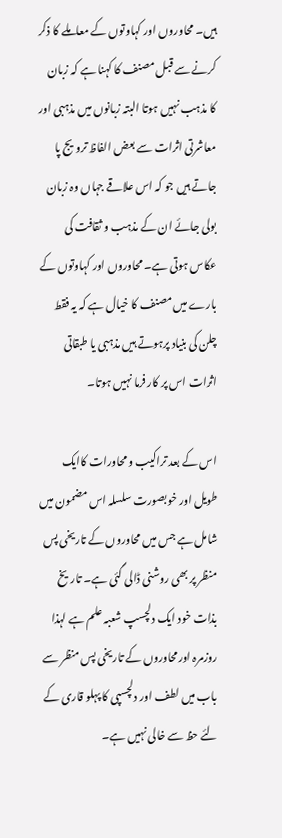ہیں۔ محاوروں اور کہاوتوں کے معاملے کا ذکر کرنے سے قبل مصنف کا کہنا ہے کہ زبان کا مذہب نہیں ہوتا البتہ زبانوں میں مذہبی اور معاشرتی اثرات سے بعض الفاظ ترویج پا جاتے ہیں جو کہ اس علاقے جہاں وہ زبان بولی جائے ان کے مذہب و ثقافت کی عکاس ہوتی ہے۔ محاوروں اور کہاوتوں کے بارے میں مصنف کا خیال ہے کہ یہ فقط چلن کی بنیاد پرہوتے ہیں مذہبی یا طبقاتی اثرات اس پر کار فرما نہیں ہوتا۔

اس کے بعد تراکیب و محاورات کاایک طویل اور خوبصورت سلسلہ اس مضمون میں شامل ہے جس میں محاوروں کے تاریخی پس منظر پر بھی روشنی ڈالی گئی ہے۔ تاریخ بذات خود ایک دلچسپ شعبہ علم ہے لہذا روزمرہ اورمحاوروں کے تاریخی پس منظر سے باب میں لطف اور دلچسپی کا پہلو قاری کے لئے حظ سے خالی نہیں ہے۔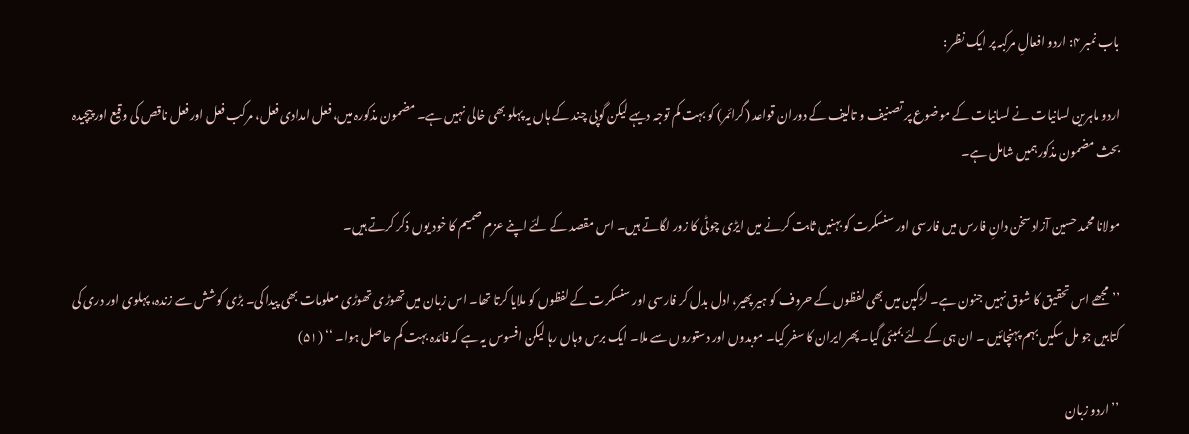باب نمبر ۴: اردو افعالِ مرکبہ پر ایک نظر :

اردو ماہرین لسانیات نے لسانیات کے موضوع پر تصنیف و تالیف کے دوران قواعد (گرائمر) کو بہت کم توجہ دیہے لیکن گوپی چند کے ہاں یہ پہلو بھی خالی نہیں ہے۔ مضمون مذکورہ میں، فعل امدادی فعل، مرکب فعل اور فعل ناقص کی وقیع اور پیچیدہ بحث مضمون مذکورہمیں شامل ہے۔

مولانا محمد حسین آزاد سخن دانِ فارس میں فارسی اور سنسکرت کو بہنیں ثابت کرنے میں ایڑی چوٹی کا زور لگاتے ہیں۔ اس مقصد کے لئے اپنے عزم صمیم کا خود یوں ذکر کرتے ہیں۔

’’مجھے اس تحقیق کا شوق نہیں جنون ہے۔ لڑکپن میں بھی لفظوں کے حروف کو ہیر پھیر، ادل بدل کر فارسی اور سنسکرت کے لفظوں کو ملایا کرتا تھا۔ اس زبان میں تھوڑی تھوڑی معلومات بھی پیدا کی۔ بڑی کوشش سے زندہ، پہلوی اور دری کی کتابیں جو مل سکیں بہم پہنچائیں ۔ ان ہی کے لئے بمبئی گیا۔ پھر ایران کا سفر کیا۔ موبدوں اور دستوروں سے ملا۔ ایک برس وہاں رہا لیکن افسوس یہ ہے کہ فائدہ بہت کم حاصل ہوا۔ ‘‘ (۵۱)

’’اردو زبان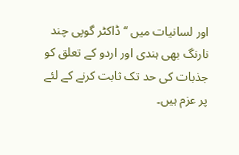اور لسانیات میں ‘‘ ڈاکٹر گوپی چند نارنگ بھی ہندی اور اردو کے تعلق کو جذبات کی حد تک ثابت کرنے کے لئے پر عزم ہیں۔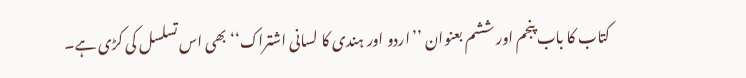کتاب کا باب پنجم اور ششم بعنوان ’’اردو اور ہندی کا لسانی اشتراک‘‘ بھی اس تسلسل کی کڑی ہے۔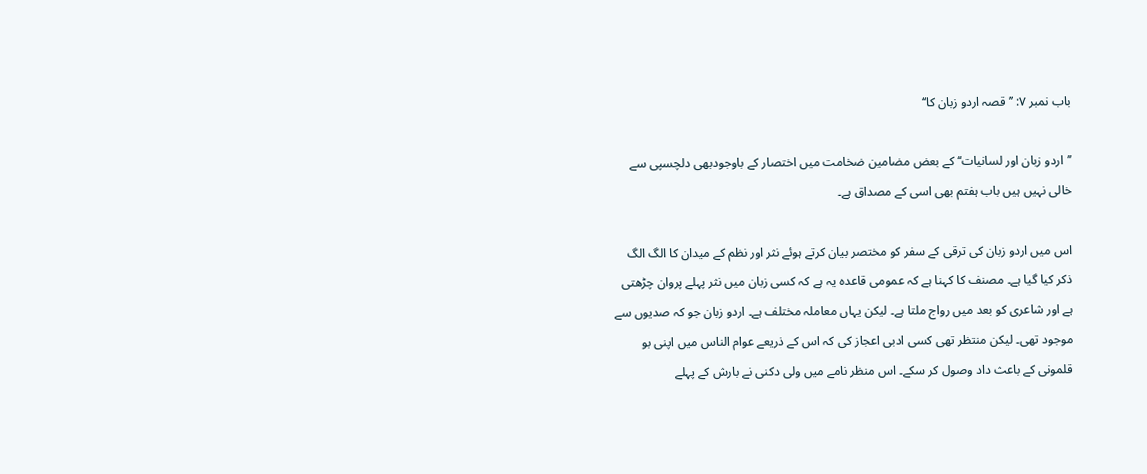باب نمبر ۷: ’’قصہ اردو زبان کا‘‘

’’اردو زبان اور لسانیات‘‘ کے بعض مضامین ضخامت میں اختصار کے باوجودبھی دلچسپی سے خالی نہیں ہیں باب ہفتم بھی اسی کے مصداق ہے۔

اس میں اردو زبان کی ترقی کے سفر کو مختصر بیان کرتے ہوئے نثر اور نظم کے میدان کا الگ الگ ذکر کیا گیا ہے۔ مصنف کا کہنا ہے کہ عمومی قاعدہ یہ ہے کہ کسی زبان میں نثر پہلے پروان چڑھتی ہے اور شاعری کو بعد میں رواج ملتا ہے۔ لیکن یہاں معاملہ مختلف ہے۔ اردو زبان جو کہ صدیوں سے موجود تھی۔ لیکن منتظر تھی کسی ادبی اعجاز کی کہ اس کے ذریعے عوام الناس میں اپنی بو قلمونی کے باعث داد وصول کر سکے۔ اس منظر نامے میں ولی دکنی نے بارش کے پہلے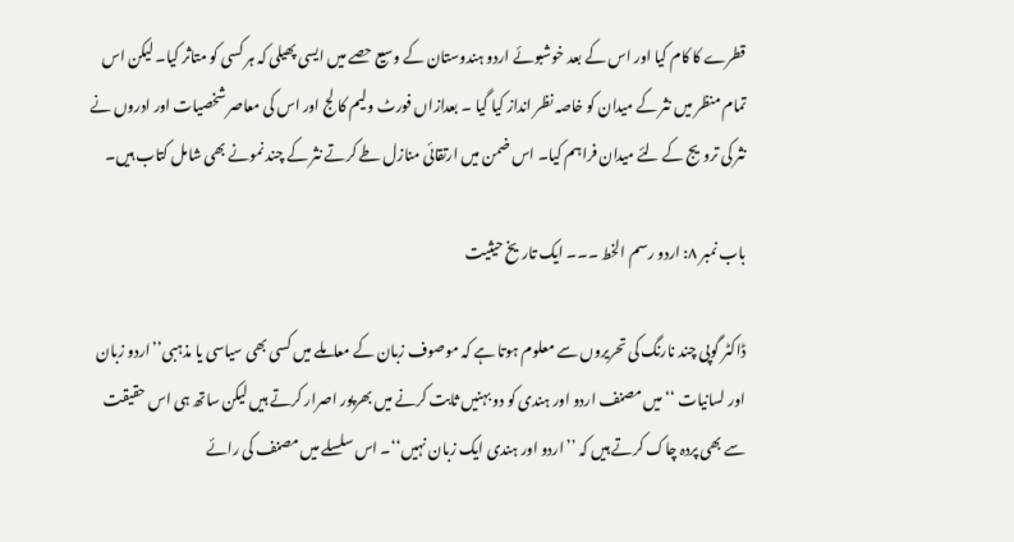قطرے کا کام کیا اور اس کے بعد خوشبوئے اردو ہندوستان کے وسیع حصے میں ایسی پھیلی کہ ہر کسی کو متاثر کیا۔ لیکن اس تمام منظر میں نثر کے میدان کو خاصہ نظر انداز کیا گیا ۔ بعدازاں فورٹ ولیم کا لج اور اس کی معاصر شخصیات اور ادروں نے نثر کی ترویج کے لئے میدان فراہم کیا۔ اس ضمن میں ارتقائی منازل طے کرتے نثر کے چند نمونے بھی شامل کتاب ہیں۔

باب نمبر ۸: اردو رسم الخط ۔۔۔ ایک تاریخ حیثیت

ڈاکٹر گوپی چند نارنگ کی تحریروں سے معلوم ہوتا ہے کہ موصوف زبان کے معاملے میں کسی بھی سیاسی یا مذہبی’’اردو زبان اور لسانیات ‘‘ میں مصنف اردو اور ہندی کو دو بہنیں ثابت کرنے میں بھرپور اصرار کرتے ہیں لیکن ساتھ ہی اس حقیقت سے بھی پردہ چاک کرتے ہیں کہ ’’اردو اور ہندی ایک زبان نہیں‘‘۔ اس سلسلے میں مصنف کی رائے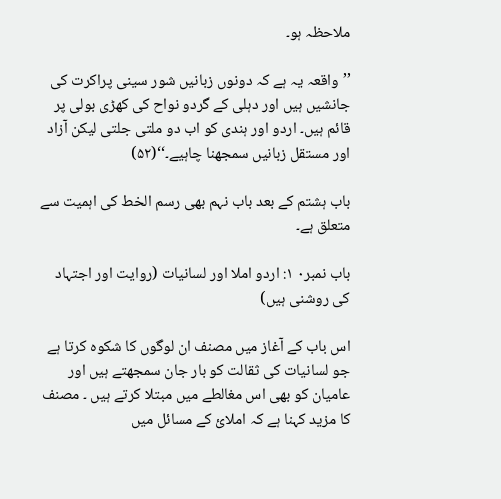ملاحظہ ہو۔

’’واقعہ یہ ہے کہ دونوں زبانیں شور سینی پراکرت کی جانشیں ہیں اور دہلی کے گردو نواح کی کھڑی بولی پر قائم ہیں۔ اردو اور ہندی کو اب دو ملتی جلتی لیکن آزاد اور مستقل زبانیں سمجھنا چاہیے۔‘‘(۵۲)

باب ہشتم کے بعد باب نہم بھی رسم الخط کی اہمیت سے متعلق ہے۔

باب نمبر۰ ۱: اردو املا اور لسانیات (روایت اور اجتہاد کی روشنی ہیں)

اس باب کے آغاز میں مصنف ان لوگوں کا شکوہ کرتا ہے جو لسانیات کی ثقالت کو بار جان سمجھتے ہیں اور عامیان کو بھی اس مغالطے میں مبتلا کرتے ہیں ۔ مصنف کا مزید کہنا ہے کہ املائ کے مسائل میں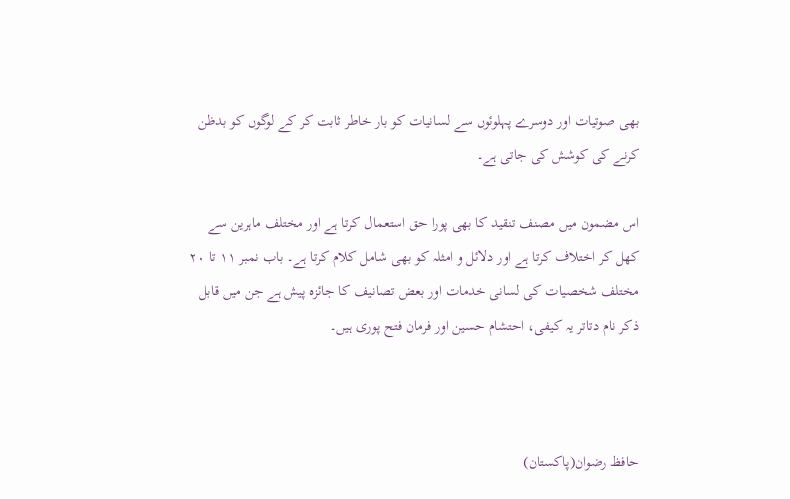بھی صوتیات اور دوسرے پہلوئوں سے لسانیات کو بار خاطر ثابت کر کے لوگوں کو بدظن کرنے کی کوشش کی جاتی ہے۔

اس مضمون میں مصنف تنقید کا بھی پورا حق استعمال کرتا ہے اور مختلف ماہرین سے کھل کر اختلاف کرتا ہے اور دلائل و امثلہ کو بھی شامل کلام کرتا ہے۔ باب نمبر ۱۱ تا ۲۰ مختلف شخصیات کی لسانی خدمات اور بعض تصانیف کا جائزہ پیش ہے جن میں قابل ذکر نام دتاتر یہ کیفی، احتشام حسین اور فرمان فتح پوری ہیں۔



حافظ رضوان(پاکستان)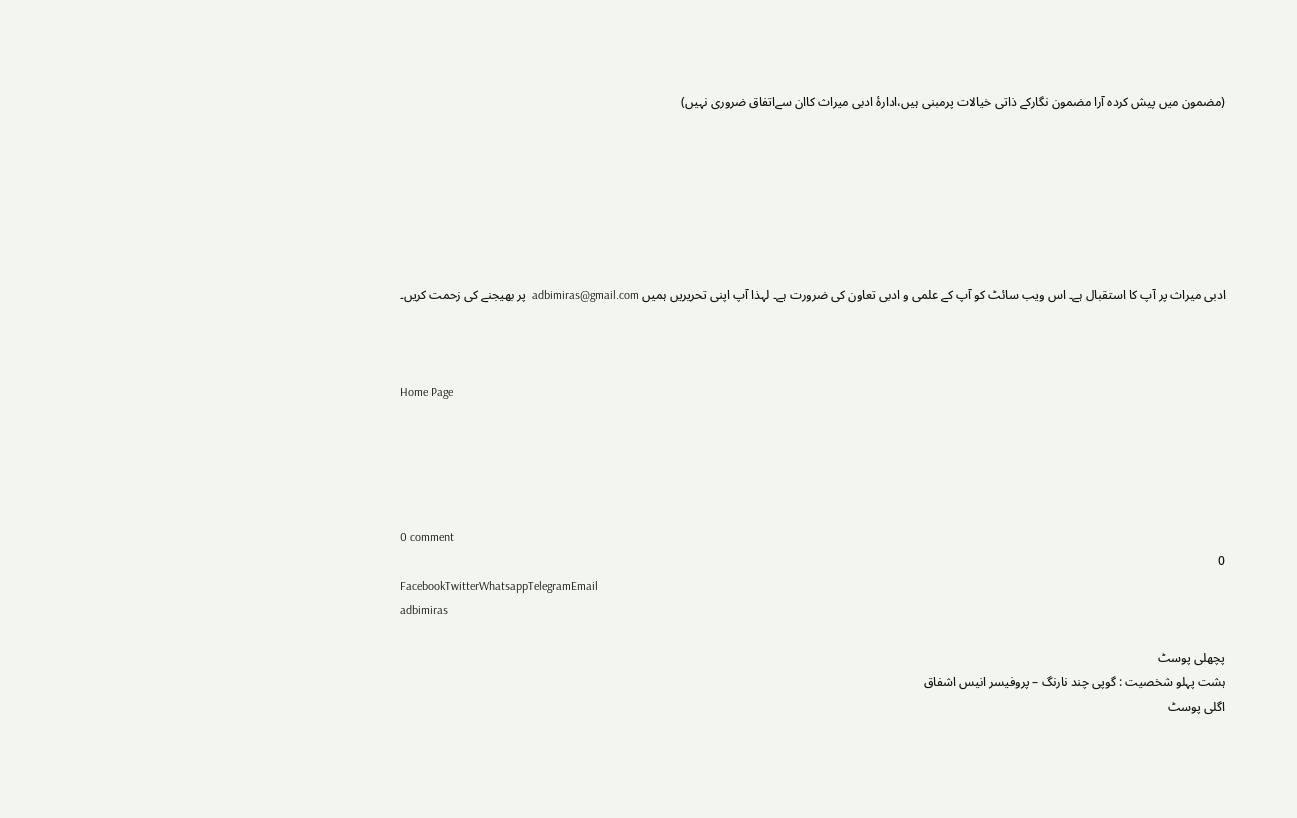(مضمون میں پیش کردہ آرا مضمون نگارکے ذاتی خیالات پرمبنی ہیں،ادارۂ ادبی میراث کاان سےاتفاق ضروری نہیں)







ادبی میراث پر آپ کا استقبال ہے۔ اس ویب سائٹ کو آپ کے علمی و ادبی تعاون کی ضرورت ہے۔ لہذا آپ اپنی تحریریں ہمیں adbimiras@gmail.com  پر بھیجنے کی زحمت کریں۔



Home Page





0 comment
0
FacebookTwitterWhatsappTelegramEmail
adbimiras

پچھلی پوسٹ
ہشت پہلو شخصیت : گوپی چند نارنگ – پروفیسر انیس اشفاق
اگلی پوسٹ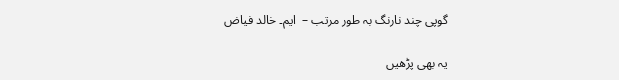گوپی چند نارنگ بہ طور مرتب –  ایم۔ خالد فیاض

یہ بھی پڑھیں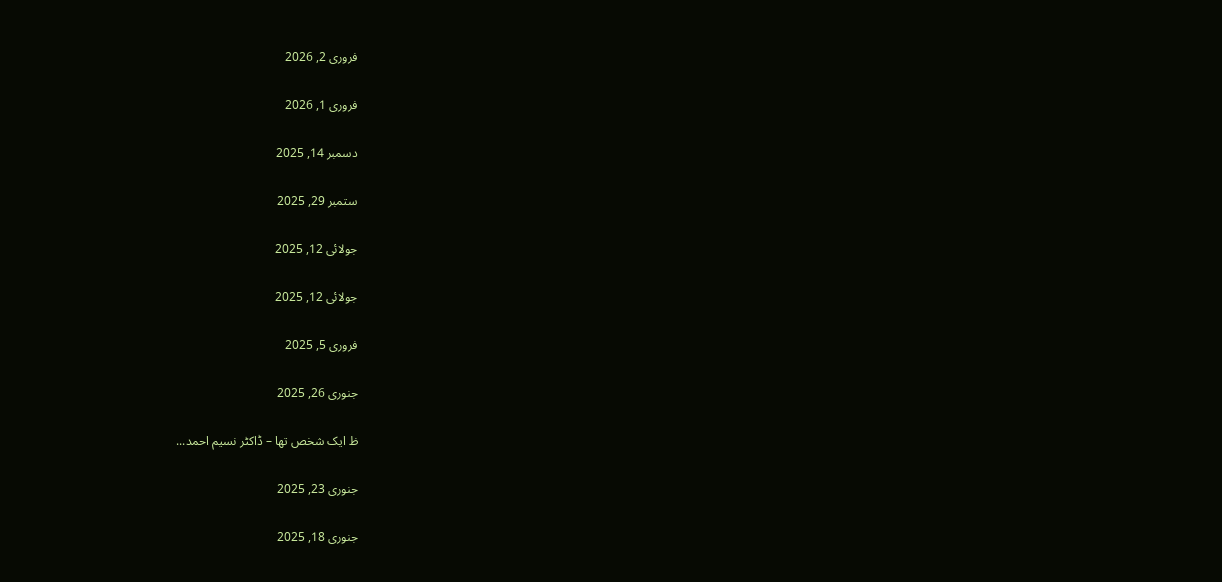فروری 2, 2026

فروری 1, 2026

دسمبر 14, 2025

ستمبر 29, 2025

جولائی 12, 2025

جولائی 12, 2025

فروری 5, 2025

جنوری 26, 2025

ظ ایک شخص تھا – ڈاکٹر نسیم احمد...

جنوری 23, 2025

جنوری 18, 2025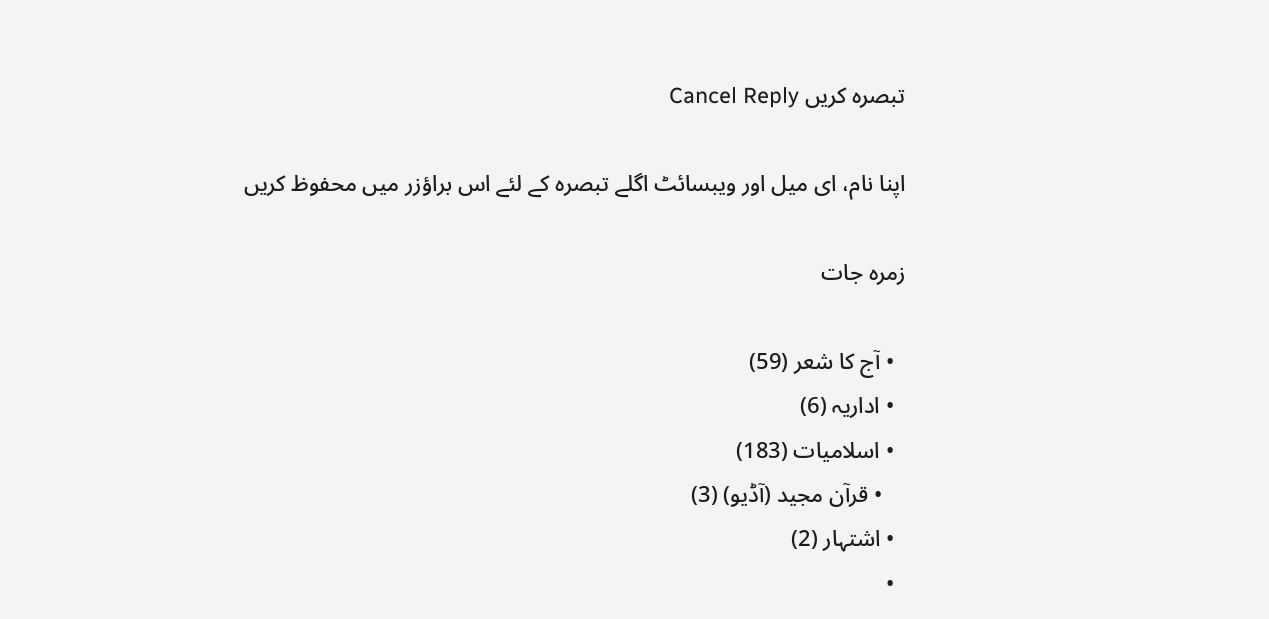تبصرہ کریں Cancel Reply

اپنا نام، ای میل اور ویبسائٹ اگلے تبصرہ کے لئے اس براؤزر میں محفوظ کریں

زمرہ جات

  • آج کا شعر (59)
  • اداریہ (6)
  • اسلامیات (183)
    • قرآن مجید (آڈیو) (3)
  • اشتہار (2)
  •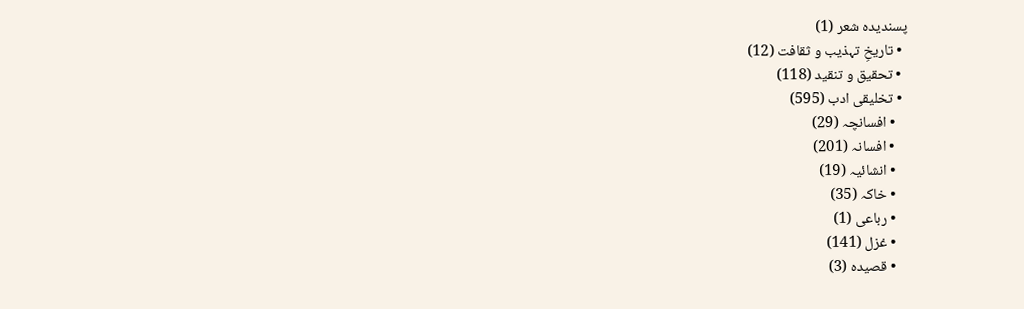پسندیدہ شعر (1)
  • تاریخِ تہذیب و ثقافت (12)
  • تحقیق و تنقید (118)
  • تخلیقی ادب (595)
    • افسانچہ (29)
    • افسانہ (201)
    • انشائیہ (19)
    • خاکہ (35)
    • رباعی (1)
    • غزل (141)
    • قصیدہ (3)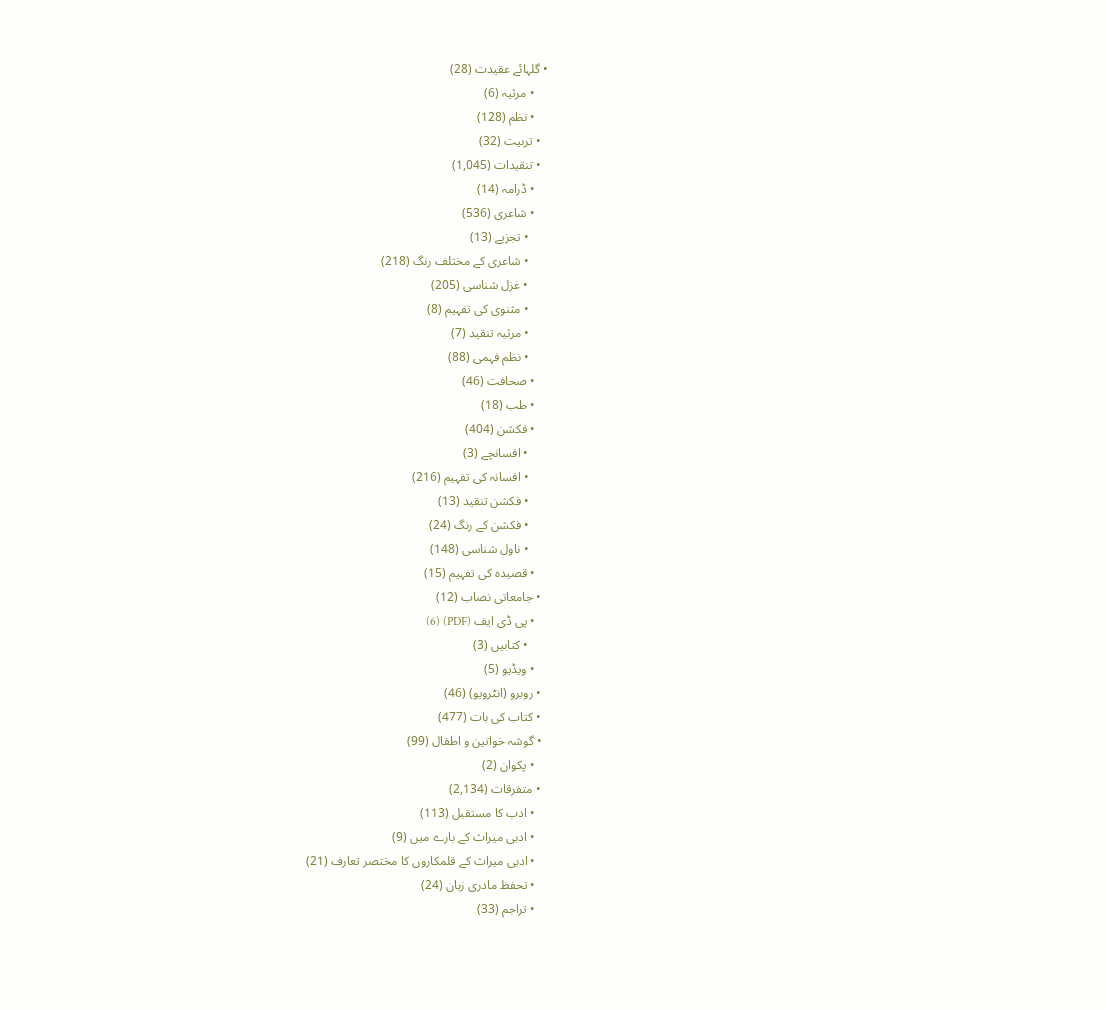• گلہائے عقیدت (28)
    • مرثیہ (6)
    • نظم (128)
  • تربیت (32)
  • تنقیدات (1,045)
    • ڈرامہ (14)
    • شاعری (536)
      • تجزیے (13)
      • شاعری کے مختلف رنگ (218)
      • غزل شناسی (205)
      • مثنوی کی تفہیم (8)
      • مرثیہ تنقید (7)
      • نظم فہمی (88)
    • صحافت (46)
    • طب (18)
    • فکشن (404)
      • افسانچے (3)
      • افسانہ کی تفہیم (216)
      • فکشن تنقید (13)
      • فکشن کے رنگ (24)
      • ناول شناسی (148)
    • قصیدہ کی تفہیم (15)
  • جامعاتی نصاب (12)
    • پی ڈی ایف (PDF) (6)
      • کتابیں (3)
    • ویڈیو (5)
  • روبرو (انٹرویو) (46)
  • کتاب کی بات (477)
  • گوشہ خواتین و اطفال (99)
    • پکوان (2)
  • متفرقات (2,134)
    • ادب کا مستقبل (113)
    • ادبی میراث کے بارے میں (9)
    • ادبی میراث کے قلمکاروں کا مختصر تعارف (21)
    • تحفظ مادری زبان (24)
    • تراجم (33)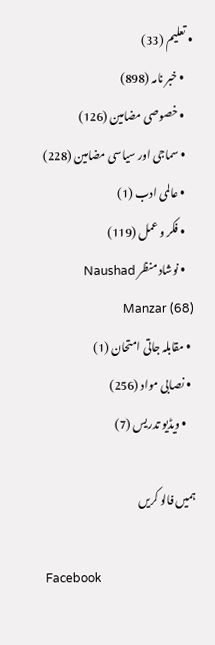• تعلیم (33)
    • خبر نامہ (898)
    • خصوصی مضامین (126)
    • سماجی اور سیاسی مضامین (228)
    • عالمی ادب (1)
    • فکر و عمل (119)
    • نوشاد منظر Naushad Manzar (68)
  • مقابلہ جاتی امتحان (1)
  • نصابی مواد (256)
    • ویڈیو تدریس (7)

ہمیں فالو کریں

Facebook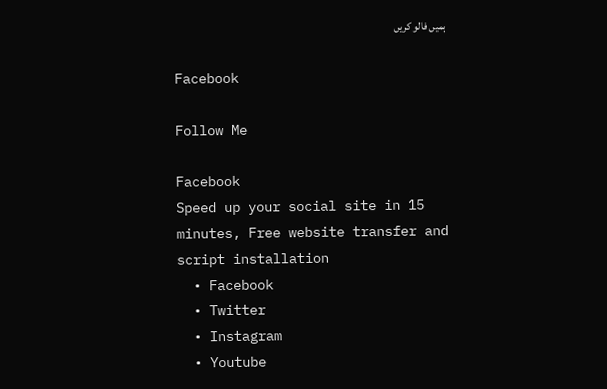ہمیں فالو کریں

Facebook

Follow Me

Facebook
Speed up your social site in 15 minutes, Free website transfer and script installation
  • Facebook
  • Twitter
  • Instagram
  • Youtube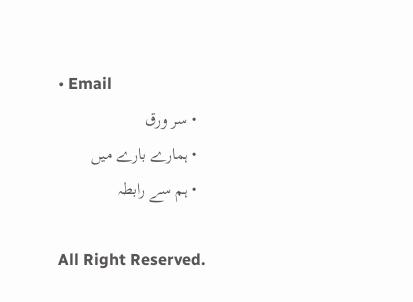• Email
  • سر ورق
  • ہمارے بارے میں
  • ہم سے رابطہ

All Right Reserved.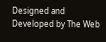Designed and Developed by The Web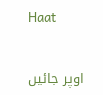Haat


اوپر جائیں